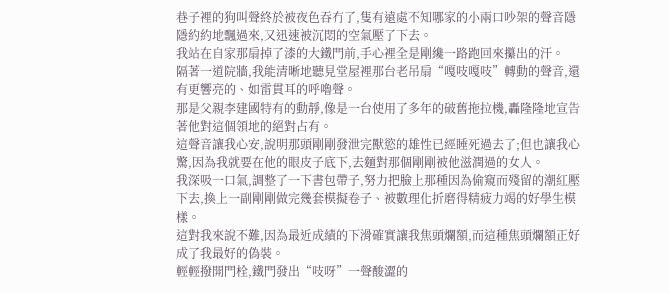巷子裡的狗叫聲終於被夜色吞冇了,隻有遠處不知哪家的小兩口吵架的聲音隱隱約約地飄過來,又迅速被沉悶的空氣壓了下去。
我站在自家那扇掉了漆的大鐵門前,手心裡全是剛纔一路跑回來攥出的汗。
隔著一道院牆,我能清晰地聽見堂屋裡那台老吊扇“嘎吱嘎吱”轉動的聲音,還有更響亮的、如雷貫耳的呼嚕聲。
那是父親李建國特有的動靜,像是一台使用了多年的破舊拖拉機,轟隆隆地宣告著他對這個領地的絕對占有。
這聲音讓我心安,說明那頭剛剛發泄完獸慾的雄性已經睡死過去了;但也讓我心驚,因為我就要在他的眼皮子底下,去麵對那個剛剛被他滋潤過的女人。
我深吸一口氣,調整了一下書包帶子,努力把臉上那種因為偷窺而殘留的潮紅壓下去,換上一副剛剛做完幾套模擬卷子、被數理化折磨得精疲力竭的好學生模樣。
這對我來說不難,因為最近成績的下滑確實讓我焦頭爛額,而這種焦頭爛額正好成了我最好的偽裝。
輕輕撥開門栓,鐵門發出“吱呀”一聲酸澀的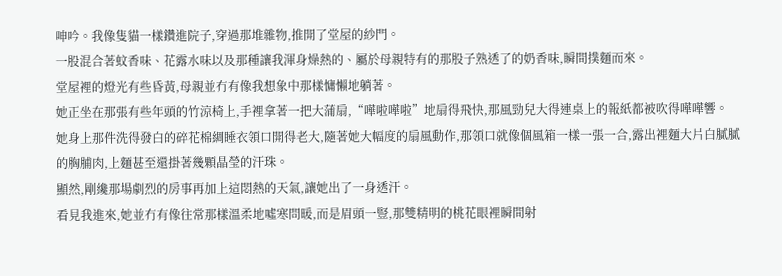呻吟。我像隻貓一樣鑽進院子,穿過那堆雜物,推開了堂屋的紗門。
一股混合著蚊香味、花露水味以及那種讓我渾身燥熱的、屬於母親特有的那股子熟透了的奶香味,瞬間撲麵而來。
堂屋裡的燈光有些昏黃,母親並冇有像我想象中那樣慵懶地躺著。
她正坐在那張有些年頭的竹涼椅上,手裡拿著一把大蒲扇,“嘩啦嘩啦”地扇得飛快,那風勁兒大得連桌上的報紙都被吹得嘩嘩響。
她身上那件洗得發白的碎花棉綢睡衣領口開得老大,隨著她大幅度的扇風動作,那領口就像個風箱一樣一張一合,露出裡麵大片白膩膩的胸脯肉,上麵甚至還掛著幾顆晶瑩的汗珠。
顯然,剛纔那場劇烈的房事再加上這悶熱的天氣,讓她出了一身透汗。
看見我進來,她並冇有像往常那樣溫柔地噓寒問暖,而是眉頭一豎,那雙精明的桃花眼裡瞬間射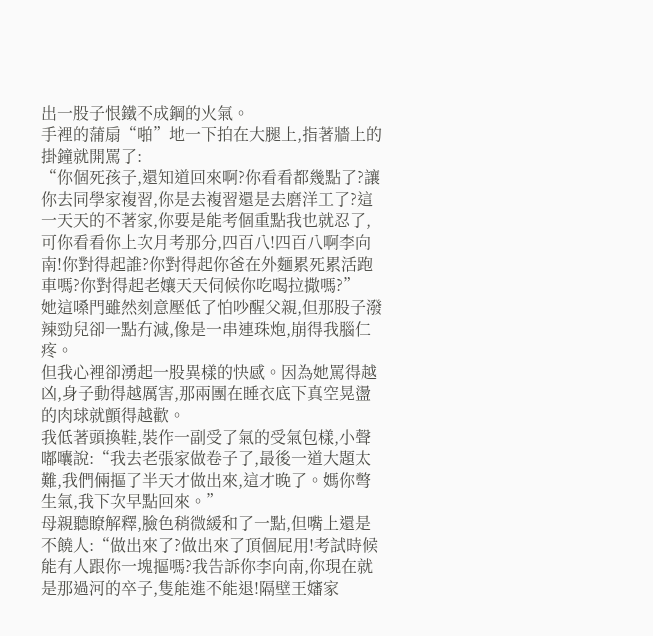出一股子恨鐵不成鋼的火氣。
手裡的蒲扇“啪”地一下拍在大腿上,指著牆上的掛鐘就開罵了:
“你個死孩子,還知道回來啊?你看看都幾點了?讓你去同學家複習,你是去複習還是去磨洋工了?這一天天的不著家,你要是能考個重點我也就忍了,可你看看你上次月考那分,四百八!四百八啊李向南!你對得起誰?你對得起你爸在外麵累死累活跑車嗎?你對得起老孃天天伺候你吃喝拉撒嗎?”
她這嗓門雖然刻意壓低了怕吵醒父親,但那股子潑辣勁兒卻一點冇減,像是一串連珠炮,崩得我腦仁疼。
但我心裡卻湧起一股異樣的快感。因為她罵得越凶,身子動得越厲害,那兩團在睡衣底下真空晃盪的肉球就顫得越歡。
我低著頭換鞋,裝作一副受了氣的受氣包樣,小聲嘟囔說:“我去老張家做卷子了,最後一道大題太難,我們倆摳了半天才做出來,這才晚了。媽你彆生氣,我下次早點回來。”
母親聽瞭解釋,臉色稍微緩和了一點,但嘴上還是不饒人:“做出來了?做出來了頂個屁用!考試時候能有人跟你一塊摳嗎?我告訴你李向南,你現在就是那過河的卒子,隻能進不能退!隔壁王嬸家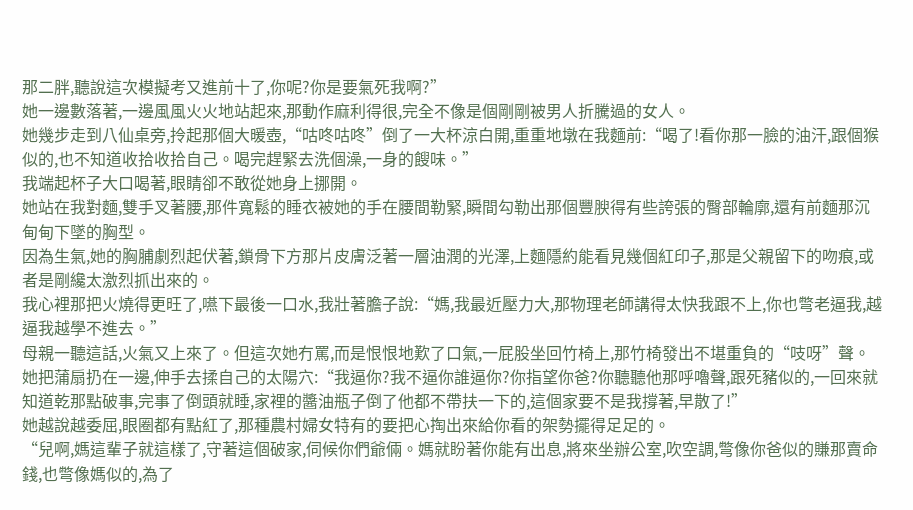那二胖,聽說這次模擬考又進前十了,你呢?你是要氣死我啊?”
她一邊數落著,一邊風風火火地站起來,那動作麻利得很,完全不像是個剛剛被男人折騰過的女人。
她幾步走到八仙桌旁,拎起那個大暖壺,“咕咚咕咚”倒了一大杯涼白開,重重地墩在我麵前:“喝了!看你那一臉的油汗,跟個猴似的,也不知道收拾收拾自己。喝完趕緊去洗個澡,一身的餿味。”
我端起杯子大口喝著,眼睛卻不敢從她身上挪開。
她站在我對麵,雙手叉著腰,那件寬鬆的睡衣被她的手在腰間勒緊,瞬間勾勒出那個豐腴得有些誇張的臀部輪廓,還有前麵那沉甸甸下墜的胸型。
因為生氣,她的胸脯劇烈起伏著,鎖骨下方那片皮膚泛著一層油潤的光澤,上麵隱約能看見幾個紅印子,那是父親留下的吻痕,或者是剛纔太激烈抓出來的。
我心裡那把火燒得更旺了,嚥下最後一口水,我壯著膽子說:“媽,我最近壓力大,那物理老師講得太快我跟不上,你也彆老逼我,越逼我越學不進去。”
母親一聽這話,火氣又上來了。但這次她冇罵,而是恨恨地歎了口氣,一屁股坐回竹椅上,那竹椅發出不堪重負的“吱呀”聲。
她把蒲扇扔在一邊,伸手去揉自己的太陽穴:“我逼你?我不逼你誰逼你?你指望你爸?你聽聽他那呼嚕聲,跟死豬似的,一回來就知道乾那點破事,完事了倒頭就睡,家裡的醬油瓶子倒了他都不帶扶一下的,這個家要不是我撐著,早散了!”
她越說越委屈,眼圈都有點紅了,那種農村婦女特有的要把心掏出來給你看的架勢擺得足足的。
“兒啊,媽這輩子就這樣了,守著這個破家,伺候你們爺倆。媽就盼著你能有出息,將來坐辦公室,吹空調,彆像你爸似的賺那賣命錢,也彆像媽似的,為了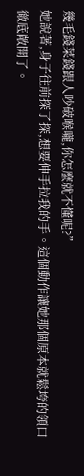幾毛錢菜錢跟人吵破喉嚨,你怎麼就不懂呢?”
她說著,身子往前探了探,想要伸手拉我的手。這個動作讓她那個原本就鬆垮的領口徹底敞開了。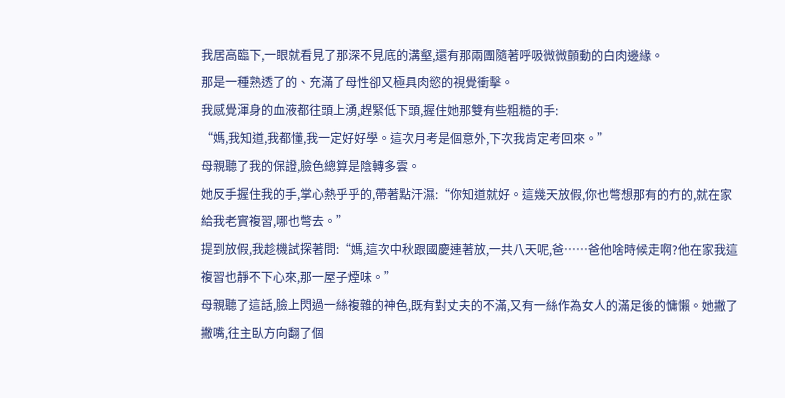我居高臨下,一眼就看見了那深不見底的溝壑,還有那兩團隨著呼吸微微顫動的白肉邊緣。
那是一種熟透了的、充滿了母性卻又極具肉慾的視覺衝擊。
我感覺渾身的血液都往頭上湧,趕緊低下頭,握住她那雙有些粗糙的手:
“媽,我知道,我都懂,我一定好好學。這次月考是個意外,下次我肯定考回來。”
母親聽了我的保證,臉色總算是陰轉多雲。
她反手握住我的手,掌心熱乎乎的,帶著點汗濕:“你知道就好。這幾天放假,你也彆想那有的冇的,就在家給我老實複習,哪也彆去。”
提到放假,我趁機試探著問:“媽,這次中秋跟國慶連著放,一共八天呢,爸……爸他啥時候走啊?他在家我這複習也靜不下心來,那一屋子煙味。”
母親聽了這話,臉上閃過一絲複雜的神色,既有對丈夫的不滿,又有一絲作為女人的滿足後的慵懶。她撇了撇嘴,往主臥方向翻了個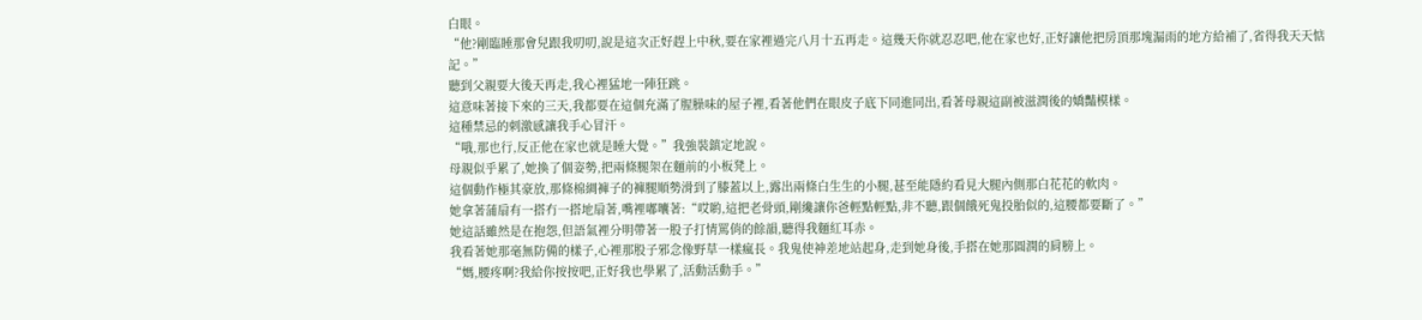白眼。
“他?剛臨睡那會兒跟我叨叨,說是這次正好趕上中秋,要在家裡過完八月十五再走。這幾天你就忍忍吧,他在家也好,正好讓他把房頂那塊漏雨的地方給補了,省得我天天惦記。”
聽到父親要大後天再走,我心裡猛地一陣狂跳。
這意味著接下來的三天,我都要在這個充滿了腥臊味的屋子裡,看著他們在眼皮子底下同進同出,看著母親這副被滋潤後的嬌豔模樣。
這種禁忌的刺激感讓我手心冒汗。
“哦,那也行,反正他在家也就是睡大覺。”我強裝鎮定地說。
母親似乎累了,她換了個姿勢,把兩條腿架在麵前的小板凳上。
這個動作極其豪放,那條棉綢褲子的褲腿順勢滑到了膝蓋以上,露出兩條白生生的小腿,甚至能隱約看見大腿內側那白花花的軟肉。
她拿著蒲扇有一搭冇一搭地扇著,嘴裡嘟囔著:“哎喲,這把老骨頭,剛纔讓你爸輕點輕點,非不聽,跟個餓死鬼投胎似的,這腰都要斷了。”
她這話雖然是在抱怨,但語氣裡分明帶著一股子打情罵俏的餘韻,聽得我麵紅耳赤。
我看著她那毫無防備的樣子,心裡那股子邪念像野草一樣瘋長。我鬼使神差地站起身,走到她身後,手搭在她那圓潤的肩膀上。
“媽,腰疼啊?我給你按按吧,正好我也學累了,活動活動手。”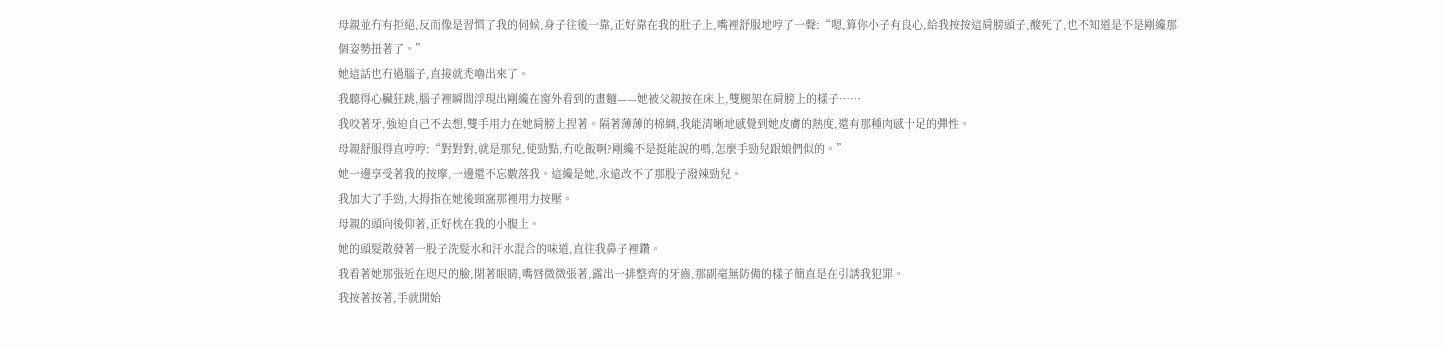母親並冇有拒絕,反而像是習慣了我的伺候,身子往後一靠,正好靠在我的肚子上,嘴裡舒服地哼了一聲:“嗯,算你小子有良心,給我按按這肩膀頭子,酸死了,也不知道是不是剛纔那個姿勢扭著了。”
她這話也冇過腦子,直接就禿嚕出來了。
我聽得心臟狂跳,腦子裡瞬間浮現出剛纔在窗外看到的畫麵——她被父親按在床上,雙腿架在肩膀上的樣子……
我咬著牙,強迫自己不去想,雙手用力在她肩膀上捏著。隔著薄薄的棉綢,我能清晰地感覺到她皮膚的熱度,還有那種肉感十足的彈性。
母親舒服得直哼哼:“對對對,就是那兒,使勁點,冇吃飯啊?剛纔不是挺能說的嗎,怎麼手勁兒跟娘們似的。”
她一邊享受著我的按摩,一邊還不忘數落我。這纔是她,永遠改不了那股子潑辣勁兒。
我加大了手勁,大拇指在她後頸窩那裡用力按壓。
母親的頭向後仰著,正好枕在我的小腹上。
她的頭髮散發著一股子洗髮水和汗水混合的味道,直往我鼻子裡鑽。
我看著她那張近在咫尺的臉,閉著眼睛,嘴唇微微張著,露出一排整齊的牙齒,那副毫無防備的樣子簡直是在引誘我犯罪。
我按著按著,手就開始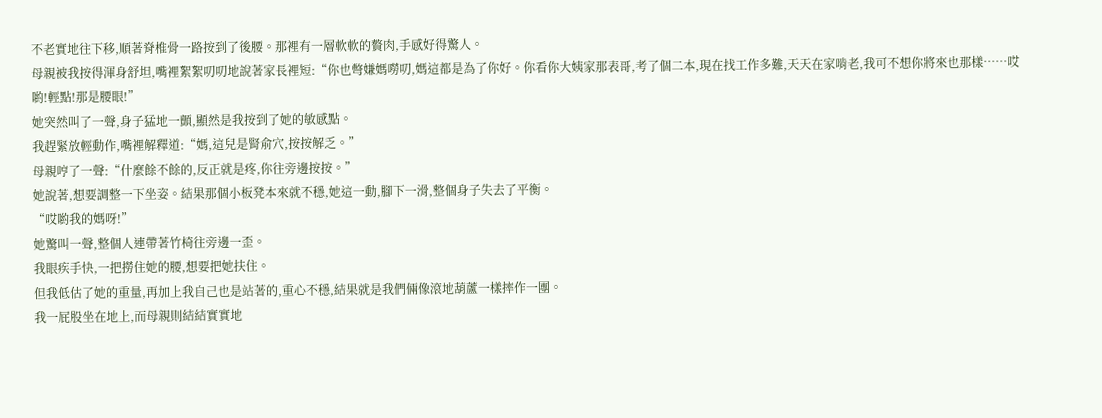不老實地往下移,順著脊椎骨一路按到了後腰。那裡有一層軟軟的贅肉,手感好得驚人。
母親被我按得渾身舒坦,嘴裡絮絮叨叨地說著家長裡短:“你也彆嫌媽嘮叨,媽這都是為了你好。你看你大姨家那表哥,考了個二本,現在找工作多難,天天在家啃老,我可不想你將來也那樣……哎喲!輕點!那是腰眼!”
她突然叫了一聲,身子猛地一顫,顯然是我按到了她的敏感點。
我趕緊放輕動作,嘴裡解釋道:“媽,這兒是腎俞穴,按按解乏。”
母親哼了一聲:“什麼餘不餘的,反正就是疼,你往旁邊按按。”
她說著,想要調整一下坐姿。結果那個小板凳本來就不穩,她這一動,腳下一滑,整個身子失去了平衡。
“哎喲我的媽呀!”
她驚叫一聲,整個人連帶著竹椅往旁邊一歪。
我眼疾手快,一把撈住她的腰,想要把她扶住。
但我低估了她的重量,再加上我自己也是站著的,重心不穩,結果就是我們倆像滾地葫蘆一樣摔作一團。
我一屁股坐在地上,而母親則結結實實地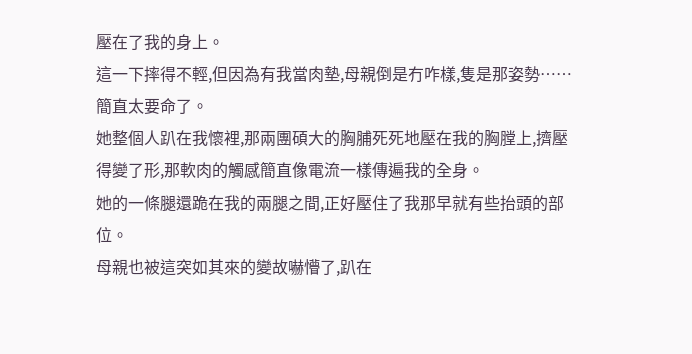壓在了我的身上。
這一下摔得不輕,但因為有我當肉墊,母親倒是冇咋樣,隻是那姿勢……簡直太要命了。
她整個人趴在我懷裡,那兩團碩大的胸脯死死地壓在我的胸膛上,擠壓得變了形,那軟肉的觸感簡直像電流一樣傳遍我的全身。
她的一條腿還跪在我的兩腿之間,正好壓住了我那早就有些抬頭的部位。
母親也被這突如其來的變故嚇懵了,趴在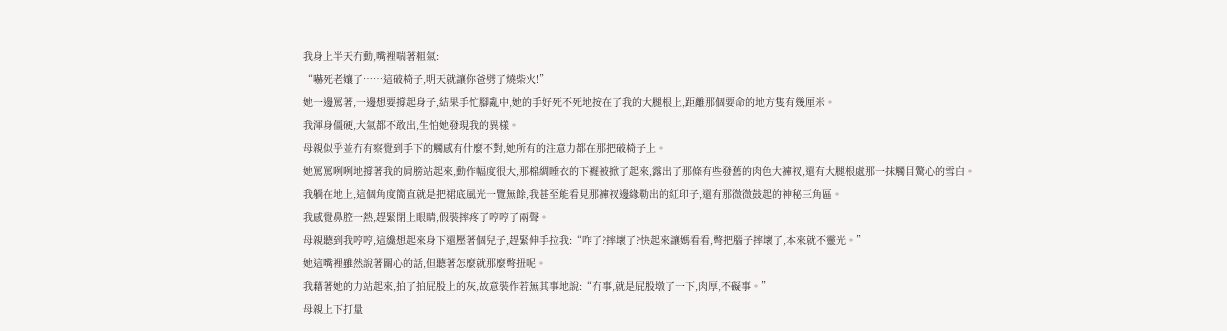我身上半天冇動,嘴裡喘著粗氣:
“嚇死老孃了……這破椅子,明天就讓你爸劈了燒柴火!”
她一邊罵著,一邊想要撐起身子,結果手忙腳亂中,她的手好死不死地按在了我的大腿根上,距離那個要命的地方隻有幾厘米。
我渾身僵硬,大氣都不敢出,生怕她發現我的異樣。
母親似乎並冇有察覺到手下的觸感有什麼不對,她所有的注意力都在那把破椅子上。
她罵罵咧咧地撐著我的肩膀站起來,動作幅度很大,那棉綢睡衣的下襬被掀了起來,露出了那條有些發舊的肉色大褲衩,還有大腿根處那一抹觸目驚心的雪白。
我躺在地上,這個角度簡直就是把裙底風光一覽無餘,我甚至能看見那褲衩邊緣勒出的紅印子,還有那微微鼓起的神秘三角區。
我感覺鼻腔一熱,趕緊閉上眼睛,假裝摔疼了哼哼了兩聲。
母親聽到我哼哼,這纔想起來身下還壓著個兒子,趕緊伸手拉我:“咋了?摔壞了?快起來讓媽看看,彆把腦子摔壞了,本來就不靈光。”
她這嘴裡雖然說著關心的話,但聽著怎麼就那麼彆扭呢。
我藉著她的力站起來,拍了拍屁股上的灰,故意裝作若無其事地說:“冇事,就是屁股墩了一下,肉厚,不礙事。”
母親上下打量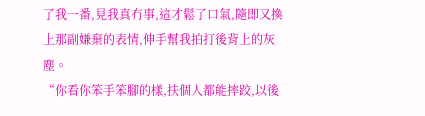了我一番,見我真冇事,這才鬆了口氣,隨即又換上那副嫌棄的表情,伸手幫我拍打後背上的灰塵。
“你看你笨手笨腳的樣,扶個人都能摔跤,以後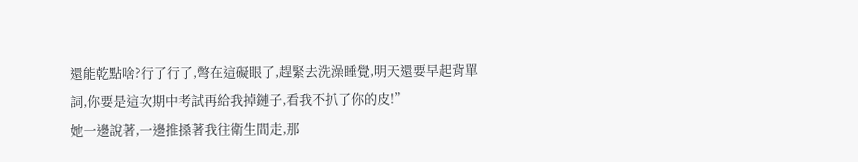還能乾點啥?行了行了,彆在這礙眼了,趕緊去洗澡睡覺,明天還要早起背單詞,你要是這次期中考試再給我掉鏈子,看我不扒了你的皮!”
她一邊說著,一邊推搡著我往衛生間走,那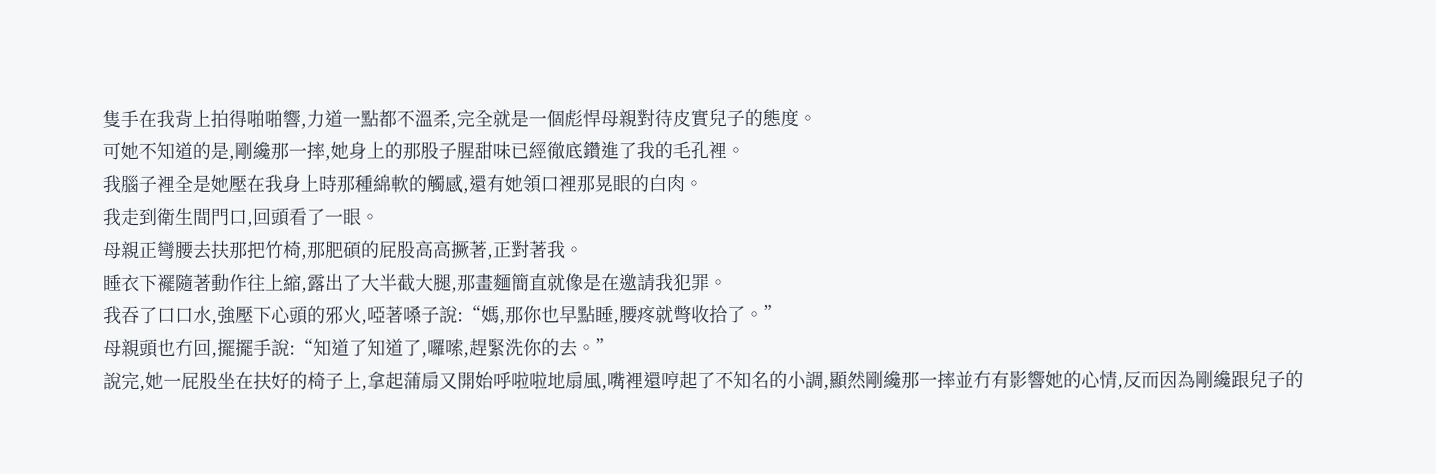隻手在我背上拍得啪啪響,力道一點都不溫柔,完全就是一個彪悍母親對待皮實兒子的態度。
可她不知道的是,剛纔那一摔,她身上的那股子腥甜味已經徹底鑽進了我的毛孔裡。
我腦子裡全是她壓在我身上時那種綿軟的觸感,還有她領口裡那晃眼的白肉。
我走到衛生間門口,回頭看了一眼。
母親正彎腰去扶那把竹椅,那肥碩的屁股高高撅著,正對著我。
睡衣下襬隨著動作往上縮,露出了大半截大腿,那畫麵簡直就像是在邀請我犯罪。
我吞了口口水,強壓下心頭的邪火,啞著嗓子說:“媽,那你也早點睡,腰疼就彆收拾了。”
母親頭也冇回,擺擺手說:“知道了知道了,囉嗦,趕緊洗你的去。”
說完,她一屁股坐在扶好的椅子上,拿起蒲扇又開始呼啦啦地扇風,嘴裡還哼起了不知名的小調,顯然剛纔那一摔並冇有影響她的心情,反而因為剛纔跟兒子的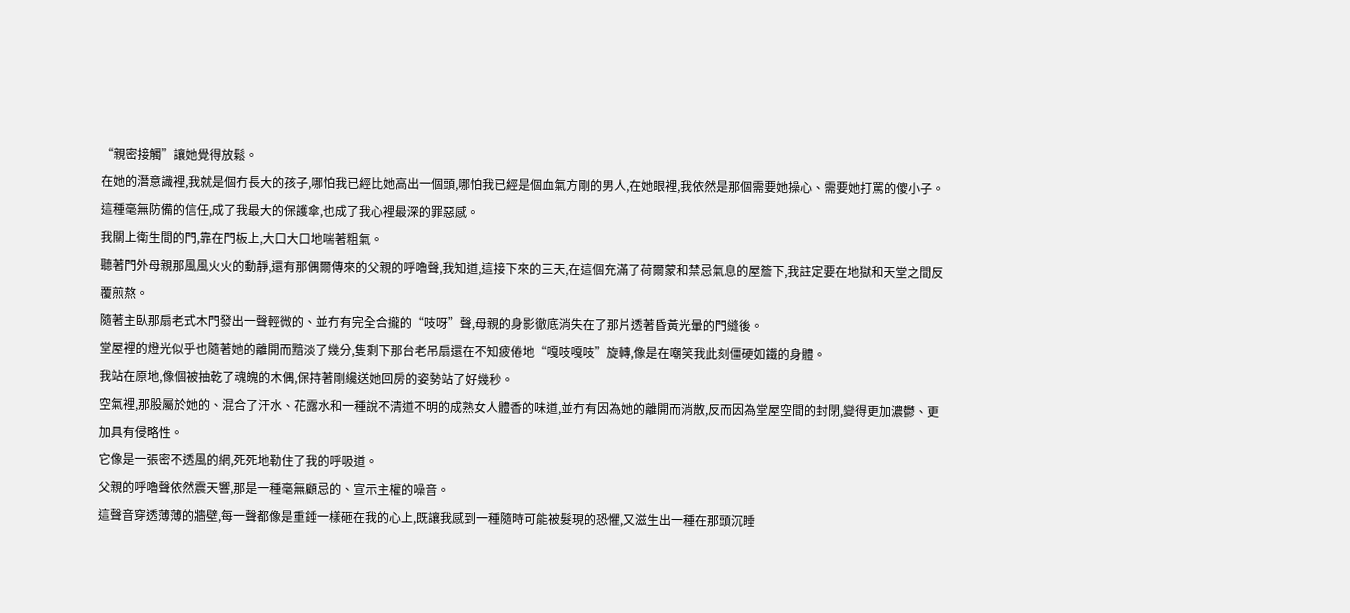“親密接觸”讓她覺得放鬆。
在她的潛意識裡,我就是個冇長大的孩子,哪怕我已經比她高出一個頭,哪怕我已經是個血氣方剛的男人,在她眼裡,我依然是那個需要她操心、需要她打罵的傻小子。
這種毫無防備的信任,成了我最大的保護傘,也成了我心裡最深的罪惡感。
我關上衛生間的門,靠在門板上,大口大口地喘著粗氣。
聽著門外母親那風風火火的動靜,還有那偶爾傳來的父親的呼嚕聲,我知道,這接下來的三天,在這個充滿了荷爾蒙和禁忌氣息的屋簷下,我註定要在地獄和天堂之間反覆煎熬。
隨著主臥那扇老式木門發出一聲輕微的、並冇有完全合攏的“吱呀”聲,母親的身影徹底消失在了那片透著昏黃光暈的門縫後。
堂屋裡的燈光似乎也隨著她的離開而黯淡了幾分,隻剩下那台老吊扇還在不知疲倦地“嘎吱嘎吱”旋轉,像是在嘲笑我此刻僵硬如鐵的身體。
我站在原地,像個被抽乾了魂魄的木偶,保持著剛纔送她回房的姿勢站了好幾秒。
空氣裡,那股屬於她的、混合了汗水、花露水和一種說不清道不明的成熟女人體香的味道,並冇有因為她的離開而消散,反而因為堂屋空間的封閉,變得更加濃鬱、更加具有侵略性。
它像是一張密不透風的網,死死地勒住了我的呼吸道。
父親的呼嚕聲依然震天響,那是一種毫無顧忌的、宣示主權的噪音。
這聲音穿透薄薄的牆壁,每一聲都像是重錘一樣砸在我的心上,既讓我感到一種隨時可能被髮現的恐懼,又滋生出一種在那頭沉睡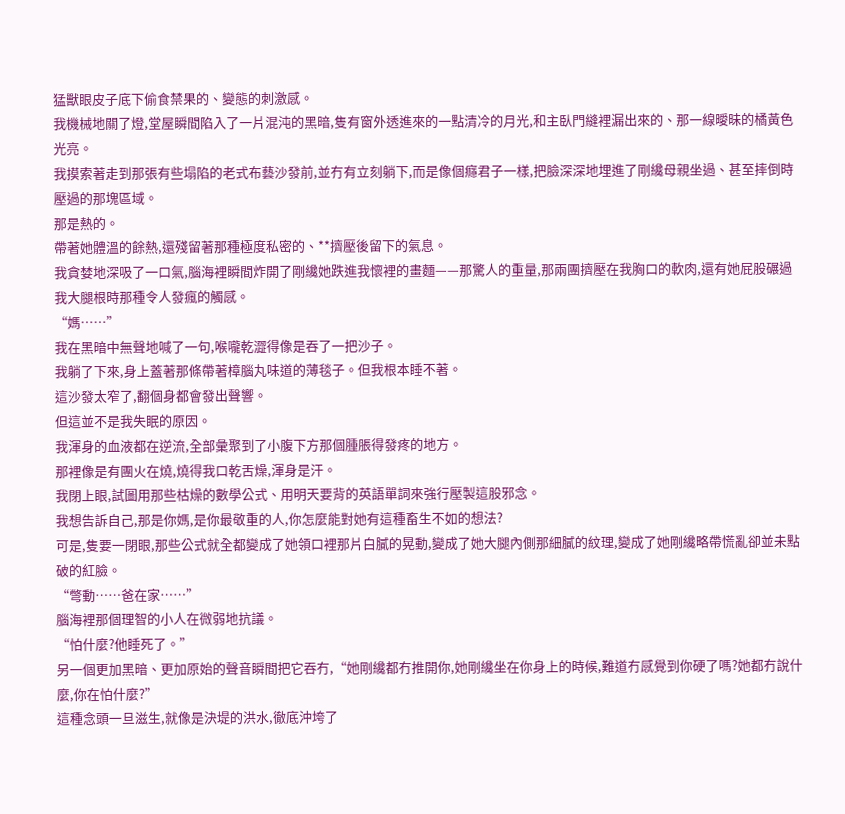猛獸眼皮子底下偷食禁果的、變態的刺激感。
我機械地關了燈,堂屋瞬間陷入了一片混沌的黑暗,隻有窗外透進來的一點清冷的月光,和主臥門縫裡漏出來的、那一線曖昧的橘黃色光亮。
我摸索著走到那張有些塌陷的老式布藝沙發前,並冇有立刻躺下,而是像個癮君子一樣,把臉深深地埋進了剛纔母親坐過、甚至摔倒時壓過的那塊區域。
那是熱的。
帶著她體溫的餘熱,還殘留著那種極度私密的、**擠壓後留下的氣息。
我貪婪地深吸了一口氣,腦海裡瞬間炸開了剛纔她跌進我懷裡的畫麵——那驚人的重量,那兩團擠壓在我胸口的軟肉,還有她屁股碾過我大腿根時那種令人發瘋的觸感。
“媽……”
我在黑暗中無聲地喊了一句,喉嚨乾澀得像是吞了一把沙子。
我躺了下來,身上蓋著那條帶著樟腦丸味道的薄毯子。但我根本睡不著。
這沙發太窄了,翻個身都會發出聲響。
但這並不是我失眠的原因。
我渾身的血液都在逆流,全部彙聚到了小腹下方那個腫脹得發疼的地方。
那裡像是有團火在燒,燒得我口乾舌燥,渾身是汗。
我閉上眼,試圖用那些枯燥的數學公式、用明天要背的英語單詞來強行壓製這股邪念。
我想告訴自己,那是你媽,是你最敬重的人,你怎麼能對她有這種畜生不如的想法?
可是,隻要一閉眼,那些公式就全都變成了她領口裡那片白膩的晃動,變成了她大腿內側那細膩的紋理,變成了她剛纔略帶慌亂卻並未點破的紅臉。
“彆動……爸在家……”
腦海裡那個理智的小人在微弱地抗議。
“怕什麼?他睡死了。”
另一個更加黑暗、更加原始的聲音瞬間把它吞冇,“她剛纔都冇推開你,她剛纔坐在你身上的時候,難道冇感覺到你硬了嗎?她都冇說什麼,你在怕什麼?”
這種念頭一旦滋生,就像是決堤的洪水,徹底沖垮了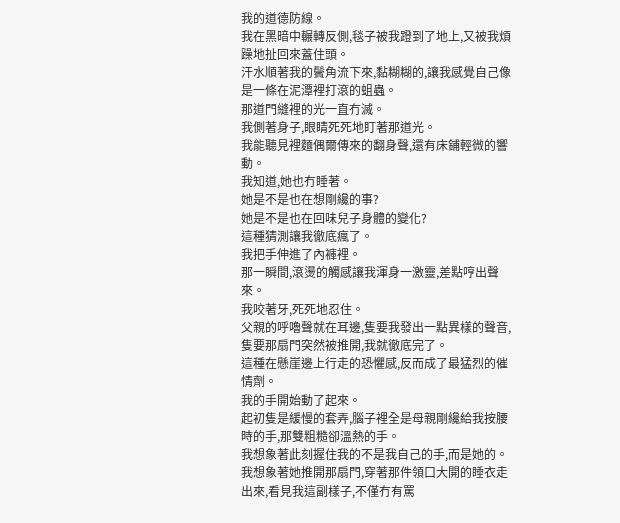我的道德防線。
我在黑暗中輾轉反側,毯子被我蹬到了地上,又被我煩躁地扯回來蓋住頭。
汗水順著我的鬢角流下來,黏糊糊的,讓我感覺自己像是一條在泥潭裡打滾的蛆蟲。
那道門縫裡的光一直冇滅。
我側著身子,眼睛死死地盯著那道光。
我能聽見裡麵偶爾傳來的翻身聲,還有床鋪輕微的響動。
我知道,她也冇睡著。
她是不是也在想剛纔的事?
她是不是也在回味兒子身體的變化?
這種猜測讓我徹底瘋了。
我把手伸進了內褲裡。
那一瞬間,滾燙的觸感讓我渾身一激靈,差點哼出聲來。
我咬著牙,死死地忍住。
父親的呼嚕聲就在耳邊,隻要我發出一點異樣的聲音,隻要那扇門突然被推開,我就徹底完了。
這種在懸崖邊上行走的恐懼感,反而成了最猛烈的催情劑。
我的手開始動了起來。
起初隻是緩慢的套弄,腦子裡全是母親剛纔給我按腰時的手,那雙粗糙卻溫熱的手。
我想象著此刻握住我的不是我自己的手,而是她的。
我想象著她推開那扇門,穿著那件領口大開的睡衣走出來,看見我這副樣子,不僅冇有罵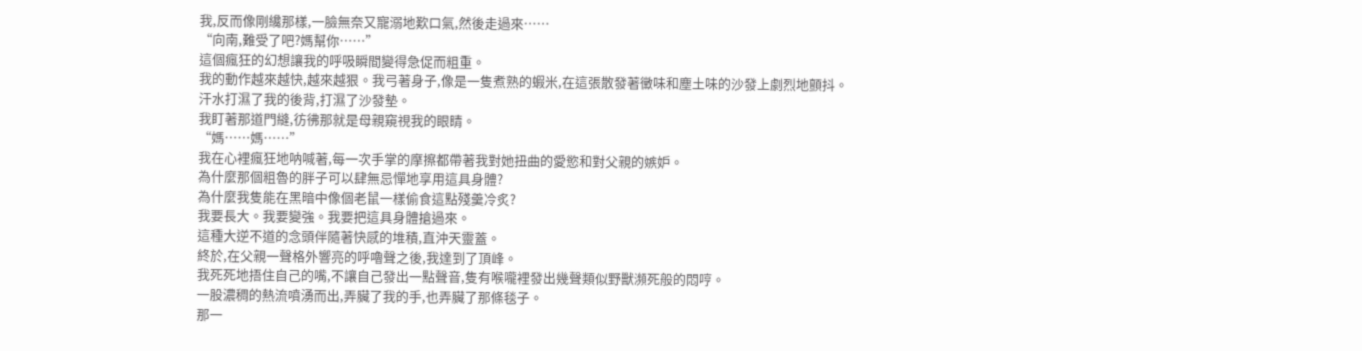我,反而像剛纔那樣,一臉無奈又寵溺地歎口氣,然後走過來……
“向南,難受了吧?媽幫你……”
這個瘋狂的幻想讓我的呼吸瞬間變得急促而粗重。
我的動作越來越快,越來越狠。我弓著身子,像是一隻煮熟的蝦米,在這張散發著黴味和塵土味的沙發上劇烈地顫抖。
汗水打濕了我的後背,打濕了沙發墊。
我盯著那道門縫,彷彿那就是母親窺視我的眼睛。
“媽……媽……”
我在心裡瘋狂地呐喊著,每一次手掌的摩擦都帶著我對她扭曲的愛慾和對父親的嫉妒。
為什麼那個粗魯的胖子可以肆無忌憚地享用這具身體?
為什麼我隻能在黑暗中像個老鼠一樣偷食這點殘羹冷炙?
我要長大。我要變強。我要把這具身體搶過來。
這種大逆不道的念頭伴隨著快感的堆積,直沖天靈蓋。
終於,在父親一聲格外響亮的呼嚕聲之後,我達到了頂峰。
我死死地捂住自己的嘴,不讓自己發出一點聲音,隻有喉嚨裡發出幾聲類似野獸瀕死般的悶哼。
一股濃稠的熱流噴湧而出,弄臟了我的手,也弄臟了那條毯子。
那一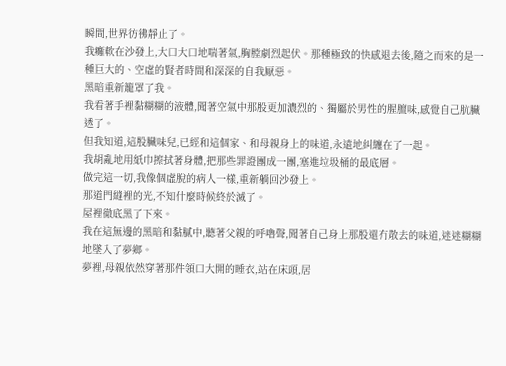瞬間,世界彷彿靜止了。
我癱軟在沙發上,大口大口地喘著氣,胸膛劇烈起伏。那種極致的快感退去後,隨之而來的是一種巨大的、空虛的賢者時間和深深的自我厭惡。
黑暗重新籠罩了我。
我看著手裡黏糊糊的液體,聞著空氣中那股更加濃烈的、獨屬於男性的腥膻味,感覺自己肮臟透了。
但我知道,這股臟味兒,已經和這個家、和母親身上的味道,永遠地糾纏在了一起。
我胡亂地用紙巾擦拭著身體,把那些罪證團成一團,塞進垃圾桶的最底層。
做完這一切,我像個虛脫的病人一樣,重新躺回沙發上。
那道門縫裡的光,不知什麼時候終於滅了。
屋裡徹底黑了下來。
我在這無邊的黑暗和黏膩中,聽著父親的呼嚕聲,聞著自己身上那股還冇散去的味道,迷迷糊糊地墜入了夢鄉。
夢裡,母親依然穿著那件領口大開的睡衣,站在床頭,居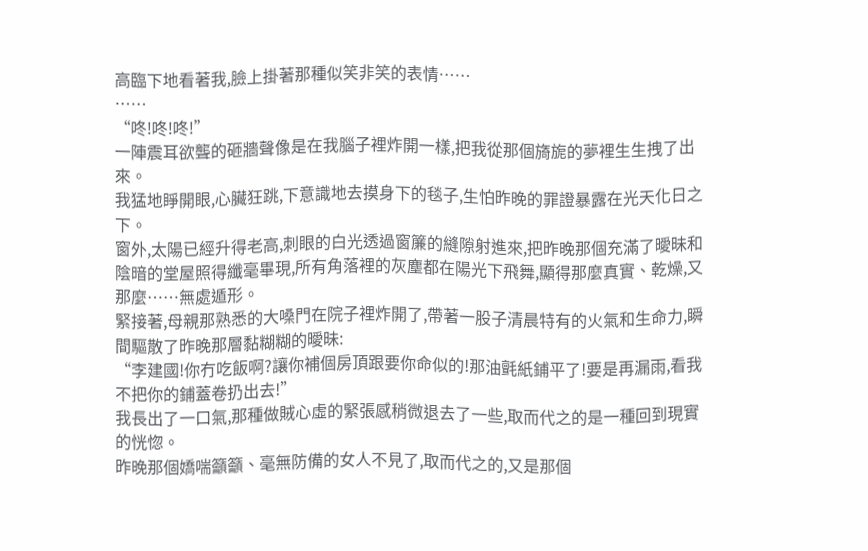高臨下地看著我,臉上掛著那種似笑非笑的表情……
……
“咚!咚!咚!”
一陣震耳欲聾的砸牆聲像是在我腦子裡炸開一樣,把我從那個旖旎的夢裡生生拽了出來。
我猛地睜開眼,心臟狂跳,下意識地去摸身下的毯子,生怕昨晚的罪證暴露在光天化日之下。
窗外,太陽已經升得老高,刺眼的白光透過窗簾的縫隙射進來,把昨晚那個充滿了曖昧和陰暗的堂屋照得纖毫畢現,所有角落裡的灰塵都在陽光下飛舞,顯得那麼真實、乾燥,又那麼……無處遁形。
緊接著,母親那熟悉的大嗓門在院子裡炸開了,帶著一股子清晨特有的火氣和生命力,瞬間驅散了昨晚那層黏糊糊的曖昧:
“李建國!你冇吃飯啊?讓你補個房頂跟要你命似的!那油氈紙鋪平了!要是再漏雨,看我不把你的鋪蓋卷扔出去!”
我長出了一口氣,那種做賊心虛的緊張感稍微退去了一些,取而代之的是一種回到現實的恍惚。
昨晚那個嬌喘籲籲、毫無防備的女人不見了,取而代之的,又是那個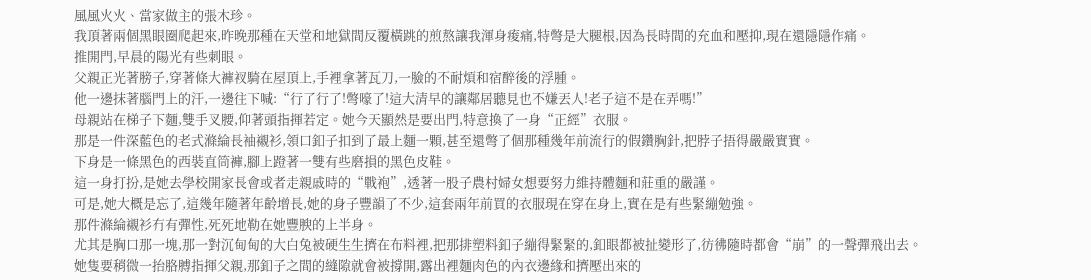風風火火、當家做主的張木珍。
我頂著兩個黑眼圈爬起來,昨晚那種在天堂和地獄間反覆橫跳的煎熬讓我渾身痠痛,特彆是大腿根,因為長時間的充血和壓抑,現在還隱隱作痛。
推開門,早晨的陽光有些刺眼。
父親正光著膀子,穿著條大褲衩騎在屋頂上,手裡拿著瓦刀,一臉的不耐煩和宿醉後的浮腫。
他一邊抹著腦門上的汗,一邊往下喊:“行了行了!彆嚎了!這大清早的讓鄰居聽見也不嫌丟人!老子這不是在弄嗎!”
母親站在梯子下麵,雙手叉腰,仰著頭指揮若定。她今天顯然是要出門,特意換了一身“正經”衣服。
那是一件深藍色的老式滌綸長袖襯衫,領口釦子扣到了最上麵一顆,甚至還彆了個那種幾年前流行的假鑽胸針,把脖子捂得嚴嚴實實。
下身是一條黑色的西裝直筒褲,腳上蹬著一雙有些磨損的黑色皮鞋。
這一身打扮,是她去學校開家長會或者走親戚時的“戰袍”,透著一股子農村婦女想要努力維持體麵和莊重的嚴謹。
可是,她大概是忘了,這幾年隨著年齡增長,她的身子豐韻了不少,這套兩年前買的衣服現在穿在身上,實在是有些緊繃勉強。
那件滌綸襯衫冇有彈性,死死地勒在她豐腴的上半身。
尤其是胸口那一塊,那一對沉甸甸的大白兔被硬生生擠在布料裡,把那排塑料釦子繃得緊緊的,釦眼都被扯變形了,彷彿隨時都會“崩”的一聲彈飛出去。
她隻要稍微一抬胳膊指揮父親,那釦子之間的縫隙就會被撐開,露出裡麵肉色的內衣邊緣和擠壓出來的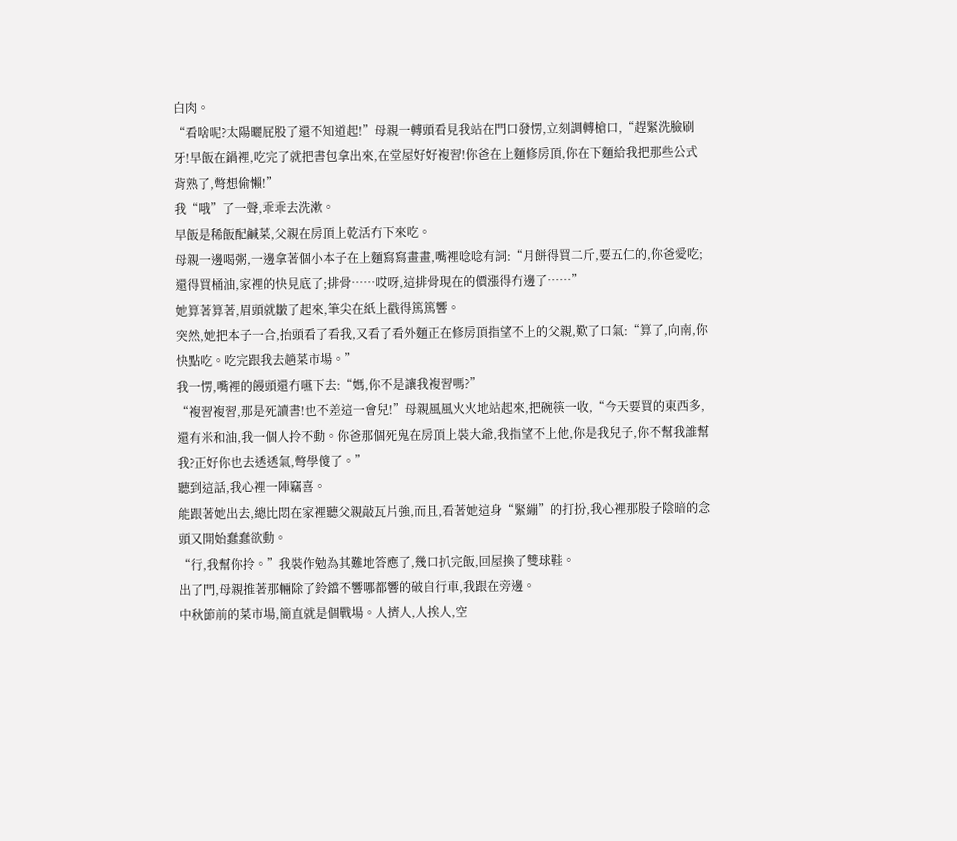白肉。
“看啥呢?太陽曬屁股了還不知道起!”母親一轉頭看見我站在門口發愣,立刻調轉槍口,“趕緊洗臉刷牙!早飯在鍋裡,吃完了就把書包拿出來,在堂屋好好複習!你爸在上麵修房頂,你在下麵給我把那些公式背熟了,彆想偷懶!”
我“哦”了一聲,乖乖去洗漱。
早飯是稀飯配鹹菜,父親在房頂上乾活冇下來吃。
母親一邊喝粥,一邊拿著個小本子在上麵寫寫畫畫,嘴裡唸唸有詞:“月餅得買二斤,要五仁的,你爸愛吃;還得買桶油,家裡的快見底了;排骨……哎呀,這排骨現在的價漲得冇邊了……”
她算著算著,眉頭就皺了起來,筆尖在紙上戳得篤篤響。
突然,她把本子一合,抬頭看了看我,又看了看外麵正在修房頂指望不上的父親,歎了口氣:“算了,向南,你快點吃。吃完跟我去趟菜市場。”
我一愣,嘴裡的饅頭還冇嚥下去:“媽,你不是讓我複習嗎?”
“複習複習,那是死讀書!也不差這一會兒!”母親風風火火地站起來,把碗筷一收,“今天要買的東西多,還有米和油,我一個人拎不動。你爸那個死鬼在房頂上裝大爺,我指望不上他,你是我兒子,你不幫我誰幫我?正好你也去透透氣,彆學傻了。”
聽到這話,我心裡一陣竊喜。
能跟著她出去,總比悶在家裡聽父親敲瓦片強,而且,看著她這身“緊繃”的打扮,我心裡那股子陰暗的念頭又開始蠢蠢欲動。
“行,我幫你拎。”我裝作勉為其難地答應了,幾口扒完飯,回屋換了雙球鞋。
出了門,母親推著那輛除了鈴鐺不響哪都響的破自行車,我跟在旁邊。
中秋節前的菜市場,簡直就是個戰場。人擠人,人挨人,空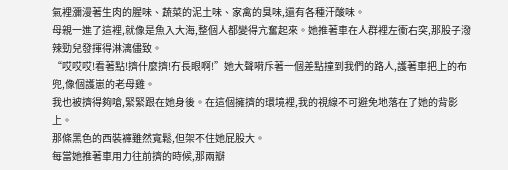氣裡瀰漫著生肉的腥味、蔬菜的泥土味、家禽的臭味,還有各種汗酸味。
母親一進了這裡,就像是魚入大海,整個人都變得亢奮起來。她推著車在人群裡左衝右突,那股子潑辣勁兒發揮得淋漓儘致。
“哎哎哎!看著點!擠什麼擠!冇長眼啊!”她大聲嗬斥著一個差點撞到我們的路人,護著車把上的布兜,像個護崽的老母雞。
我也被擠得夠嗆,緊緊跟在她身後。在這個擁擠的環境裡,我的視線不可避免地落在了她的背影上。
那條黑色的西裝褲雖然寬鬆,但架不住她屁股大。
每當她推著車用力往前擠的時候,那兩瓣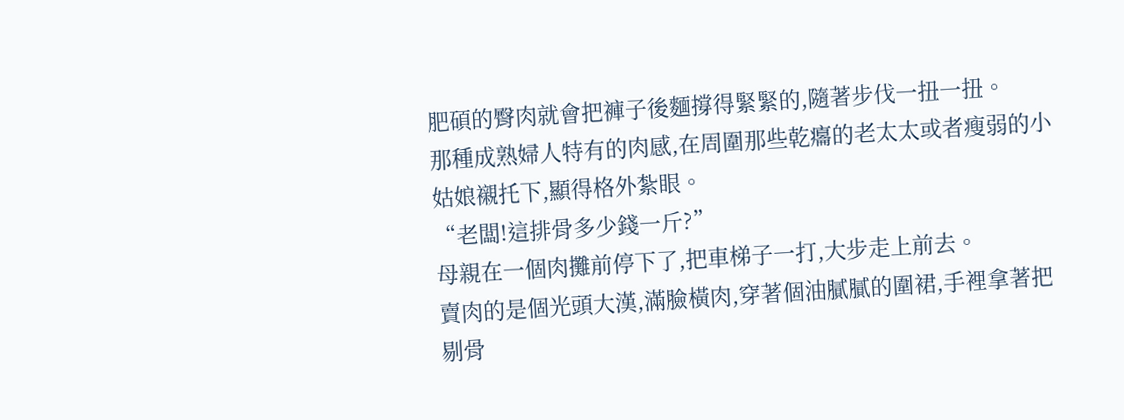肥碩的臀肉就會把褲子後麵撐得緊緊的,隨著步伐一扭一扭。
那種成熟婦人特有的肉感,在周圍那些乾癟的老太太或者瘦弱的小姑娘襯托下,顯得格外紮眼。
“老闆!這排骨多少錢一斤?”
母親在一個肉攤前停下了,把車梯子一打,大步走上前去。
賣肉的是個光頭大漢,滿臉橫肉,穿著個油膩膩的圍裙,手裡拿著把剔骨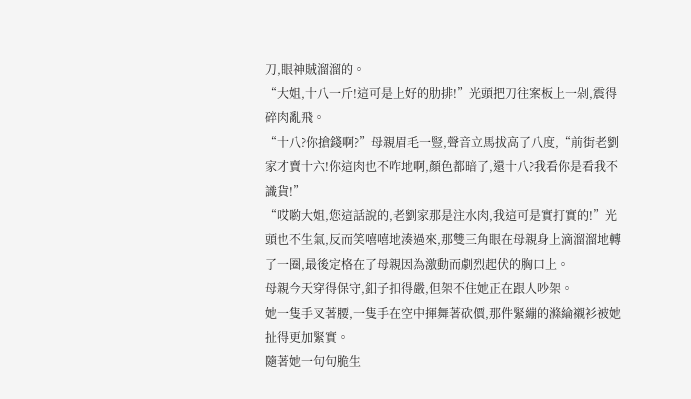刀,眼神賊溜溜的。
“大姐,十八一斤!這可是上好的肋排!”光頭把刀往案板上一剁,震得碎肉亂飛。
“十八?你搶錢啊?”母親眉毛一豎,聲音立馬拔高了八度,“前街老劉家才賣十六!你這肉也不咋地啊,顏色都暗了,還十八?我看你是看我不識貨!”
“哎喲大姐,您這話說的,老劉家那是注水肉,我這可是實打實的!”光頭也不生氣,反而笑嘻嘻地湊過來,那雙三角眼在母親身上滴溜溜地轉了一圈,最後定格在了母親因為激動而劇烈起伏的胸口上。
母親今天穿得保守,釦子扣得嚴,但架不住她正在跟人吵架。
她一隻手叉著腰,一隻手在空中揮舞著砍價,那件緊繃的滌綸襯衫被她扯得更加緊實。
隨著她一句句脆生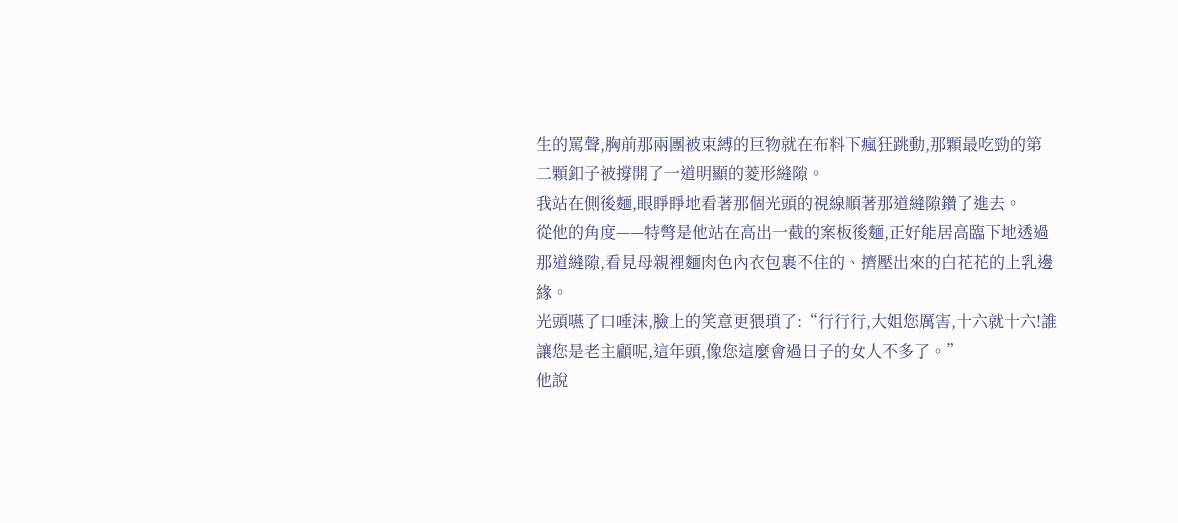生的罵聲,胸前那兩團被束縛的巨物就在布料下瘋狂跳動,那顆最吃勁的第二顆釦子被撐開了一道明顯的菱形縫隙。
我站在側後麵,眼睜睜地看著那個光頭的視線順著那道縫隙鑽了進去。
從他的角度——特彆是他站在高出一截的案板後麵,正好能居高臨下地透過那道縫隙,看見母親裡麵肉色內衣包裹不住的、擠壓出來的白花花的上乳邊緣。
光頭嚥了口唾沫,臉上的笑意更猥瑣了:“行行行,大姐您厲害,十六就十六!誰讓您是老主顧呢,這年頭,像您這麼會過日子的女人不多了。”
他說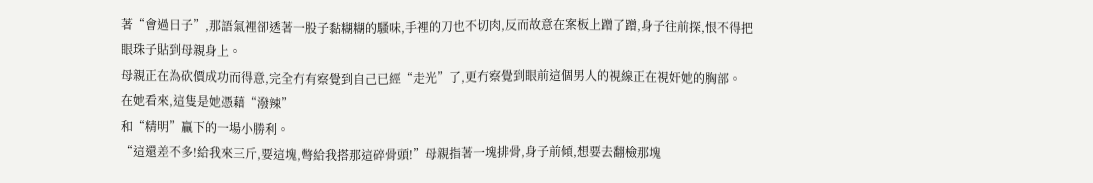著“會過日子”,那語氣裡卻透著一股子黏糊糊的騷味,手裡的刀也不切肉,反而故意在案板上蹭了蹭,身子往前探,恨不得把眼珠子貼到母親身上。
母親正在為砍價成功而得意,完全冇有察覺到自己已經“走光”了,更冇察覺到眼前這個男人的視線正在視奸她的胸部。
在她看來,這隻是她憑藉“潑辣”
和“精明”贏下的一場小勝利。
“這還差不多!給我來三斤,要這塊,彆給我搭那這碎骨頭!”母親指著一塊排骨,身子前傾,想要去翻檢那塊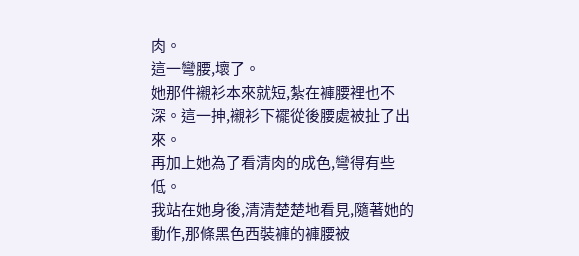肉。
這一彎腰,壞了。
她那件襯衫本來就短,紮在褲腰裡也不深。這一抻,襯衫下襬從後腰處被扯了出來。
再加上她為了看清肉的成色,彎得有些低。
我站在她身後,清清楚楚地看見,隨著她的動作,那條黑色西裝褲的褲腰被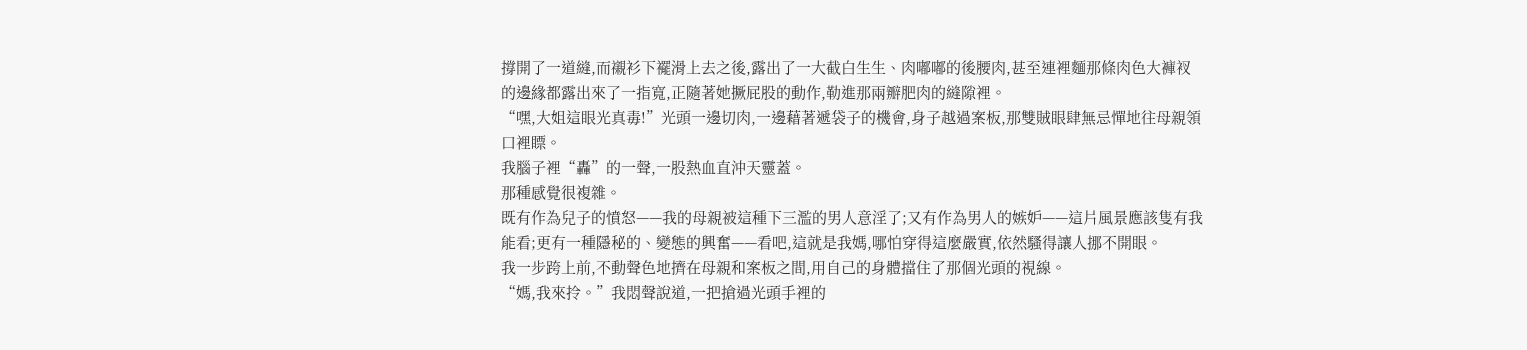撐開了一道縫,而襯衫下襬滑上去之後,露出了一大截白生生、肉嘟嘟的後腰肉,甚至連裡麵那條肉色大褲衩的邊緣都露出來了一指寬,正隨著她撅屁股的動作,勒進那兩瓣肥肉的縫隙裡。
“嘿,大姐這眼光真毒!”光頭一邊切肉,一邊藉著遞袋子的機會,身子越過案板,那雙賊眼肆無忌憚地往母親領口裡瞟。
我腦子裡“轟”的一聲,一股熱血直沖天靈蓋。
那種感覺很複雜。
既有作為兒子的憤怒——我的母親被這種下三濫的男人意淫了;又有作為男人的嫉妒——這片風景應該隻有我能看;更有一種隱秘的、變態的興奮——看吧,這就是我媽,哪怕穿得這麼嚴實,依然騷得讓人挪不開眼。
我一步跨上前,不動聲色地擠在母親和案板之間,用自己的身體擋住了那個光頭的視線。
“媽,我來拎。”我悶聲說道,一把搶過光頭手裡的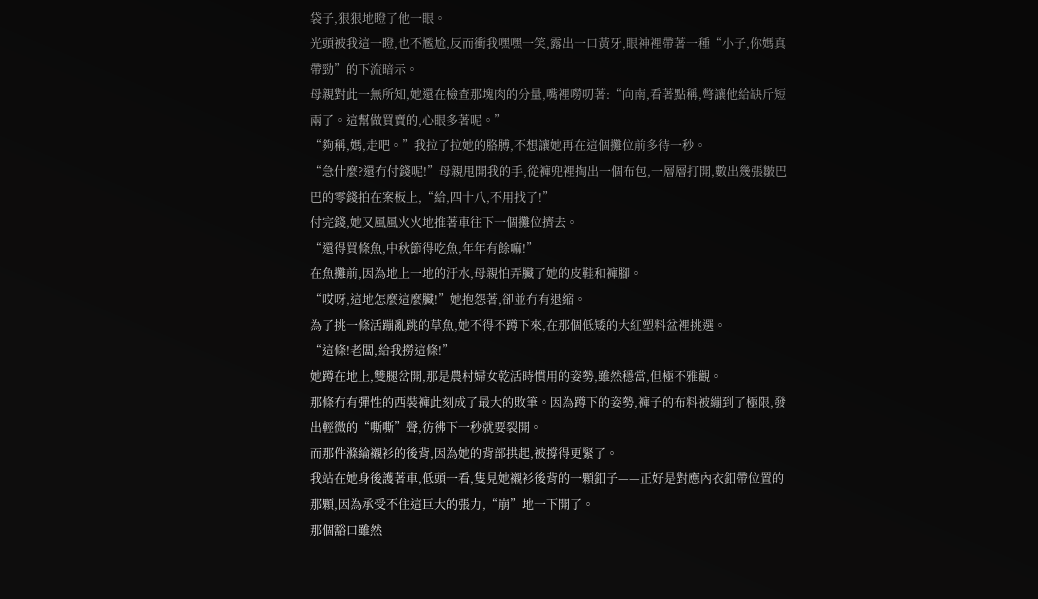袋子,狠狠地瞪了他一眼。
光頭被我這一瞪,也不尷尬,反而衝我嘿嘿一笑,露出一口黃牙,眼神裡帶著一種“小子,你媽真帶勁”的下流暗示。
母親對此一無所知,她還在檢查那塊肉的分量,嘴裡嘮叨著:“向南,看著點稱,彆讓他給缺斤短兩了。這幫做買賣的,心眼多著呢。”
“夠稱,媽,走吧。”我拉了拉她的胳膊,不想讓她再在這個攤位前多待一秒。
“急什麼?還冇付錢呢!”母親甩開我的手,從褲兜裡掏出一個布包,一層層打開,數出幾張皺巴巴的零錢拍在案板上,“給,四十八,不用找了!”
付完錢,她又風風火火地推著車往下一個攤位擠去。
“還得買條魚,中秋節得吃魚,年年有餘嘛!”
在魚攤前,因為地上一地的汙水,母親怕弄臟了她的皮鞋和褲腳。
“哎呀,這地怎麼這麼臟!”她抱怨著,卻並冇有退縮。
為了挑一條活蹦亂跳的草魚,她不得不蹲下來,在那個低矮的大紅塑料盆裡挑選。
“這條!老闆,給我撈這條!”
她蹲在地上,雙腿岔開,那是農村婦女乾活時慣用的姿勢,雖然穩當,但極不雅觀。
那條冇有彈性的西裝褲此刻成了最大的敗筆。因為蹲下的姿勢,褲子的布料被繃到了極限,發出輕微的“嘶嘶”聲,彷彿下一秒就要裂開。
而那件滌綸襯衫的後背,因為她的背部拱起,被撐得更緊了。
我站在她身後護著車,低頭一看,隻見她襯衫後背的一顆釦子——正好是對應內衣釦帶位置的那顆,因為承受不住這巨大的張力,“崩”地一下開了。
那個豁口雖然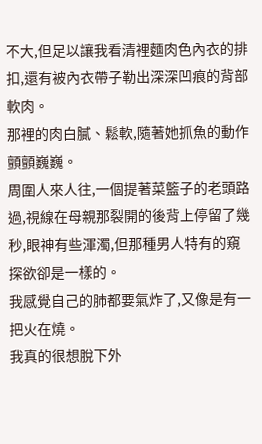不大,但足以讓我看清裡麵肉色內衣的排扣,還有被內衣帶子勒出深深凹痕的背部軟肉。
那裡的肉白膩、鬆軟,隨著她抓魚的動作顫顫巍巍。
周圍人來人往,一個提著菜籃子的老頭路過,視線在母親那裂開的後背上停留了幾秒,眼神有些渾濁,但那種男人特有的窺探欲卻是一樣的。
我感覺自己的肺都要氣炸了,又像是有一把火在燒。
我真的很想脫下外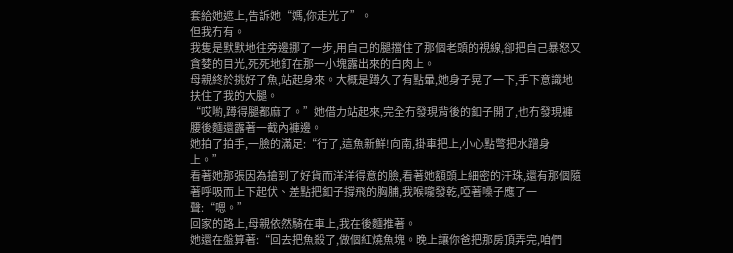套給她遮上,告訴她“媽,你走光了”。
但我冇有。
我隻是默默地往旁邊挪了一步,用自己的腿擋住了那個老頭的視線,卻把自己暴怒又貪婪的目光,死死地釘在那一小塊露出來的白肉上。
母親終於挑好了魚,站起身來。大概是蹲久了有點暈,她身子晃了一下,手下意識地扶住了我的大腿。
“哎喲,蹲得腿都麻了。”她借力站起來,完全冇發現背後的釦子開了,也冇發現褲腰後麵還露著一截內褲邊。
她拍了拍手,一臉的滿足:“行了,這魚新鮮!向南,掛車把上,小心點彆把水蹭身上。”
看著她那張因為搶到了好貨而洋洋得意的臉,看著她額頭上細密的汗珠,還有那個隨著呼吸而上下起伏、差點把釦子撐飛的胸脯,我喉嚨發乾,啞著嗓子應了一聲:“嗯。”
回家的路上,母親依然騎在車上,我在後麵推著。
她還在盤算著:“回去把魚殺了,做個紅燒魚塊。晚上讓你爸把那房頂弄完,咱們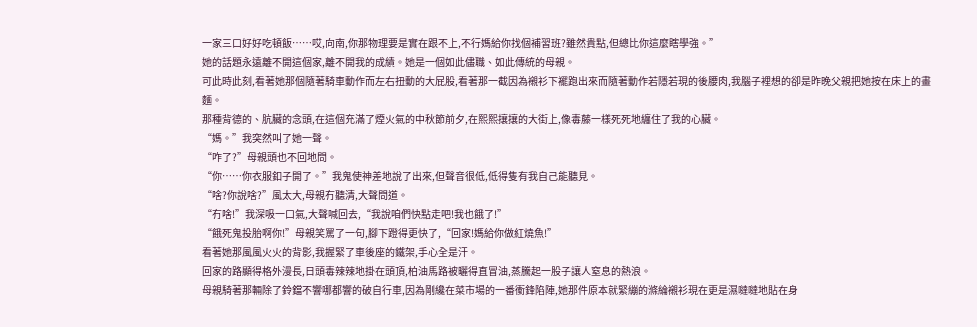一家三口好好吃頓飯……哎,向南,你那物理要是實在跟不上,不行媽給你找個補習班?雖然貴點,但總比你這麼瞎學強。”
她的話題永遠離不開這個家,離不開我的成績。她是一個如此儘職、如此傳統的母親。
可此時此刻,看著她那個隨著騎車動作而左右扭動的大屁股,看著那一截因為襯衫下襬跑出來而隨著動作若隱若現的後腰肉,我腦子裡想的卻是昨晚父親把她按在床上的畫麵。
那種背德的、肮臟的念頭,在這個充滿了煙火氣的中秋節前夕,在熙熙攘攘的大街上,像毒藤一樣死死地纏住了我的心臟。
“媽。”我突然叫了她一聲。
“咋了?”母親頭也不回地問。
“你……你衣服釦子開了。”我鬼使神差地說了出來,但聲音很低,低得隻有我自己能聽見。
“啥?你說啥?”風太大,母親冇聽清,大聲問道。
“冇啥!”我深吸一口氣,大聲喊回去,“我說咱們快點走吧!我也餓了!”
“餓死鬼投胎啊你!”母親笑罵了一句,腳下蹬得更快了,“回家!媽給你做紅燒魚!”
看著她那風風火火的背影,我握緊了車後座的鐵架,手心全是汗。
回家的路顯得格外漫長,日頭毒辣辣地掛在頭頂,柏油馬路被曬得直冒油,蒸騰起一股子讓人窒息的熱浪。
母親騎著那輛除了鈴鐺不響哪都響的破自行車,因為剛纔在菜市場的一番衝鋒陷陣,她那件原本就緊繃的滌綸襯衫現在更是濕噠噠地貼在身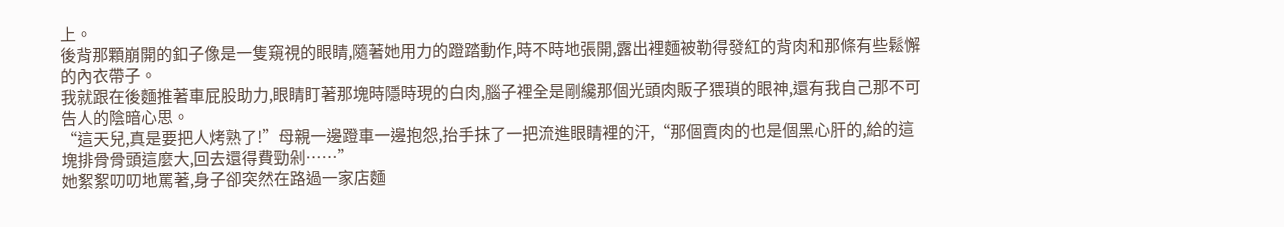上。
後背那顆崩開的釦子像是一隻窺視的眼睛,隨著她用力的蹬踏動作,時不時地張開,露出裡麵被勒得發紅的背肉和那條有些鬆懈的內衣帶子。
我就跟在後麵推著車屁股助力,眼睛盯著那塊時隱時現的白肉,腦子裡全是剛纔那個光頭肉販子猥瑣的眼神,還有我自己那不可告人的陰暗心思。
“這天兒,真是要把人烤熟了!”母親一邊蹬車一邊抱怨,抬手抹了一把流進眼睛裡的汗,“那個賣肉的也是個黑心肝的,給的這塊排骨骨頭這麼大,回去還得費勁剁……”
她絮絮叨叨地罵著,身子卻突然在路過一家店麵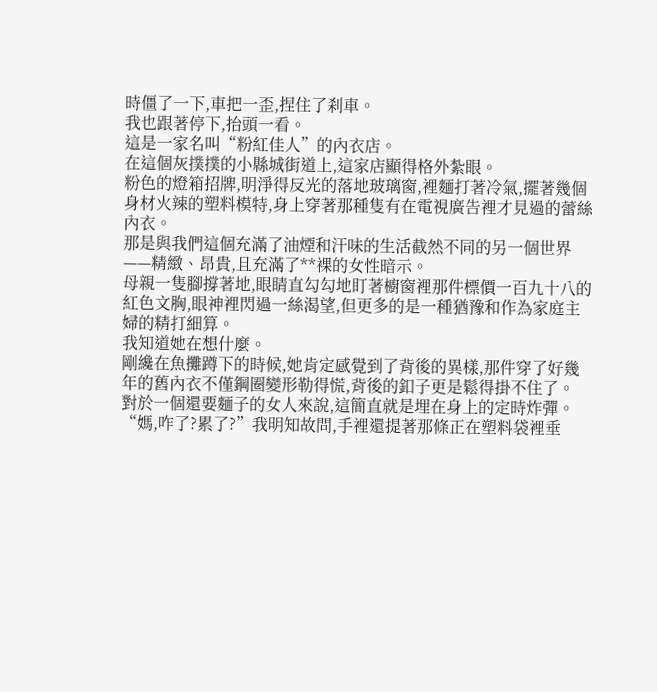時僵了一下,車把一歪,捏住了刹車。
我也跟著停下,抬頭一看。
這是一家名叫“粉紅佳人”的內衣店。
在這個灰撲撲的小縣城街道上,這家店顯得格外紮眼。
粉色的燈箱招牌,明淨得反光的落地玻璃窗,裡麵打著冷氣,擺著幾個身材火辣的塑料模特,身上穿著那種隻有在電視廣告裡才見過的蕾絲內衣。
那是與我們這個充滿了油煙和汗味的生活截然不同的另一個世界——精緻、昂貴,且充滿了**裸的女性暗示。
母親一隻腳撐著地,眼睛直勾勾地盯著櫥窗裡那件標價一百九十八的紅色文胸,眼神裡閃過一絲渴望,但更多的是一種猶豫和作為家庭主婦的精打細算。
我知道她在想什麼。
剛纔在魚攤蹲下的時候,她肯定感覺到了背後的異樣,那件穿了好幾年的舊內衣不僅鋼圈變形勒得慌,背後的釦子更是鬆得掛不住了。
對於一個還要麵子的女人來說,這簡直就是埋在身上的定時炸彈。
“媽,咋了?累了?”我明知故問,手裡還提著那條正在塑料袋裡垂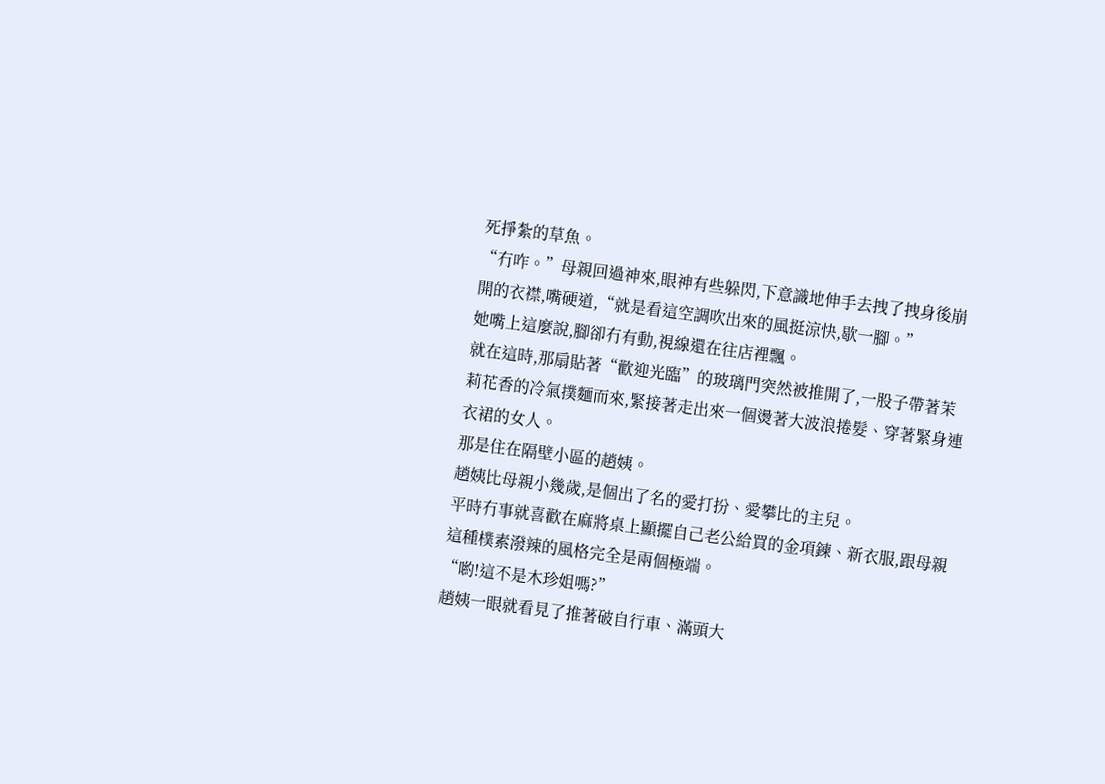死掙紮的草魚。
“冇咋。”母親回過神來,眼神有些躲閃,下意識地伸手去拽了拽身後崩開的衣襟,嘴硬道,“就是看這空調吹出來的風挺涼快,歇一腳。”
她嘴上這麼說,腳卻冇有動,視線還在往店裡飄。
就在這時,那扇貼著“歡迎光臨”的玻璃門突然被推開了,一股子帶著茉莉花香的冷氣撲麵而來,緊接著走出來一個燙著大波浪捲髮、穿著緊身連衣裙的女人。
那是住在隔壁小區的趙姨。
趙姨比母親小幾歲,是個出了名的愛打扮、愛攀比的主兒。
平時冇事就喜歡在麻將桌上顯擺自己老公給買的金項鍊、新衣服,跟母親這種樸素潑辣的風格完全是兩個極端。
“喲!這不是木珍姐嗎?”
趙姨一眼就看見了推著破自行車、滿頭大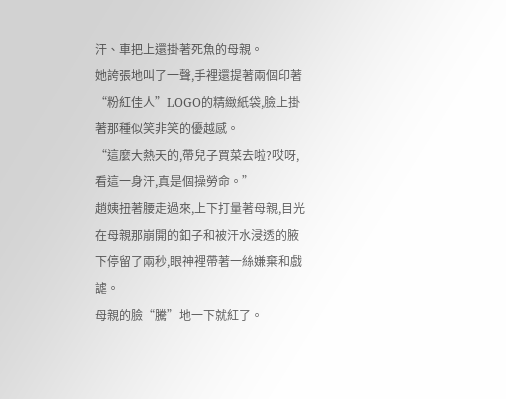汗、車把上還掛著死魚的母親。
她誇張地叫了一聲,手裡還提著兩個印著“粉紅佳人”LOGO的精緻紙袋,臉上掛著那種似笑非笑的優越感。
“這麼大熱天的,帶兒子買菜去啦?哎呀,看這一身汗,真是個操勞命。”
趙姨扭著腰走過來,上下打量著母親,目光在母親那崩開的釦子和被汗水浸透的腋下停留了兩秒,眼神裡帶著一絲嫌棄和戲謔。
母親的臉“騰”地一下就紅了。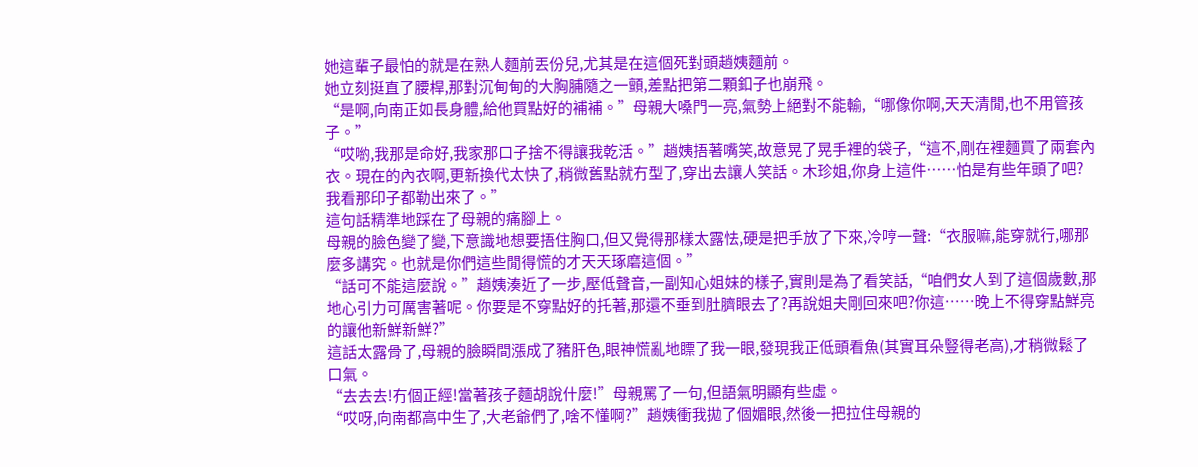她這輩子最怕的就是在熟人麵前丟份兒,尤其是在這個死對頭趙姨麵前。
她立刻挺直了腰桿,那對沉甸甸的大胸脯隨之一顫,差點把第二顆釦子也崩飛。
“是啊,向南正如長身體,給他買點好的補補。”母親大嗓門一亮,氣勢上絕對不能輸,“哪像你啊,天天清閒,也不用管孩子。”
“哎喲,我那是命好,我家那口子捨不得讓我乾活。”趙姨捂著嘴笑,故意晃了晃手裡的袋子,“這不,剛在裡麵買了兩套內衣。現在的內衣啊,更新換代太快了,稍微舊點就冇型了,穿出去讓人笑話。木珍姐,你身上這件……怕是有些年頭了吧?我看那印子都勒出來了。”
這句話精準地踩在了母親的痛腳上。
母親的臉色變了變,下意識地想要捂住胸口,但又覺得那樣太露怯,硬是把手放了下來,冷哼一聲:“衣服嘛,能穿就行,哪那麼多講究。也就是你們這些閒得慌的才天天琢磨這個。”
“話可不能這麼說。”趙姨湊近了一步,壓低聲音,一副知心姐妹的樣子,實則是為了看笑話,“咱們女人到了這個歲數,那地心引力可厲害著呢。你要是不穿點好的托著,那還不垂到肚臍眼去了?再說姐夫剛回來吧?你這……晚上不得穿點鮮亮的讓他新鮮新鮮?”
這話太露骨了,母親的臉瞬間漲成了豬肝色,眼神慌亂地瞟了我一眼,發現我正低頭看魚(其實耳朵豎得老高),才稍微鬆了口氣。
“去去去!冇個正經!當著孩子麵胡說什麼!”母親罵了一句,但語氣明顯有些虛。
“哎呀,向南都高中生了,大老爺們了,啥不懂啊?”趙姨衝我拋了個媚眼,然後一把拉住母親的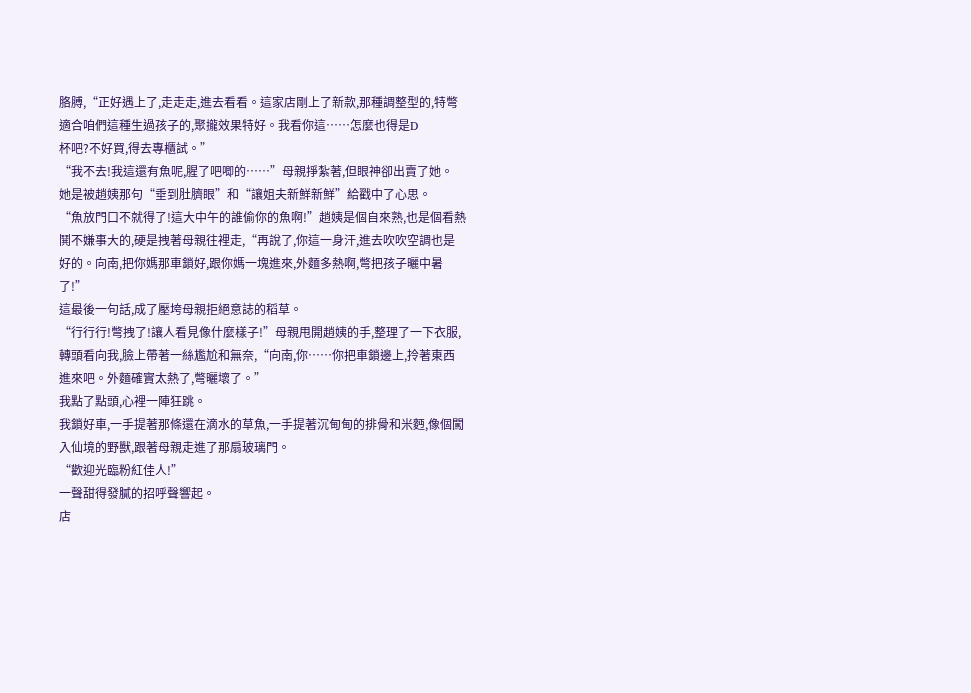胳膊,“正好遇上了,走走走,進去看看。這家店剛上了新款,那種調整型的,特彆適合咱們這種生過孩子的,聚攏效果特好。我看你這……怎麼也得是D
杯吧?不好買,得去專櫃試。”
“我不去!我這還有魚呢,腥了吧唧的……”母親掙紮著,但眼神卻出賣了她。
她是被趙姨那句“垂到肚臍眼”和“讓姐夫新鮮新鮮”給戳中了心思。
“魚放門口不就得了!這大中午的誰偷你的魚啊!”趙姨是個自來熟,也是個看熱鬨不嫌事大的,硬是拽著母親往裡走,“再說了,你這一身汗,進去吹吹空調也是好的。向南,把你媽那車鎖好,跟你媽一塊進來,外麵多熱啊,彆把孩子曬中暑了!”
這最後一句話,成了壓垮母親拒絕意誌的稻草。
“行行行!彆拽了!讓人看見像什麼樣子!”母親甩開趙姨的手,整理了一下衣服,轉頭看向我,臉上帶著一絲尷尬和無奈,“向南,你……你把車鎖邊上,拎著東西進來吧。外麵確實太熱了,彆曬壞了。”
我點了點頭,心裡一陣狂跳。
我鎖好車,一手提著那條還在滴水的草魚,一手提著沉甸甸的排骨和米麪,像個闖入仙境的野獸,跟著母親走進了那扇玻璃門。
“歡迎光臨粉紅佳人!”
一聲甜得發膩的招呼聲響起。
店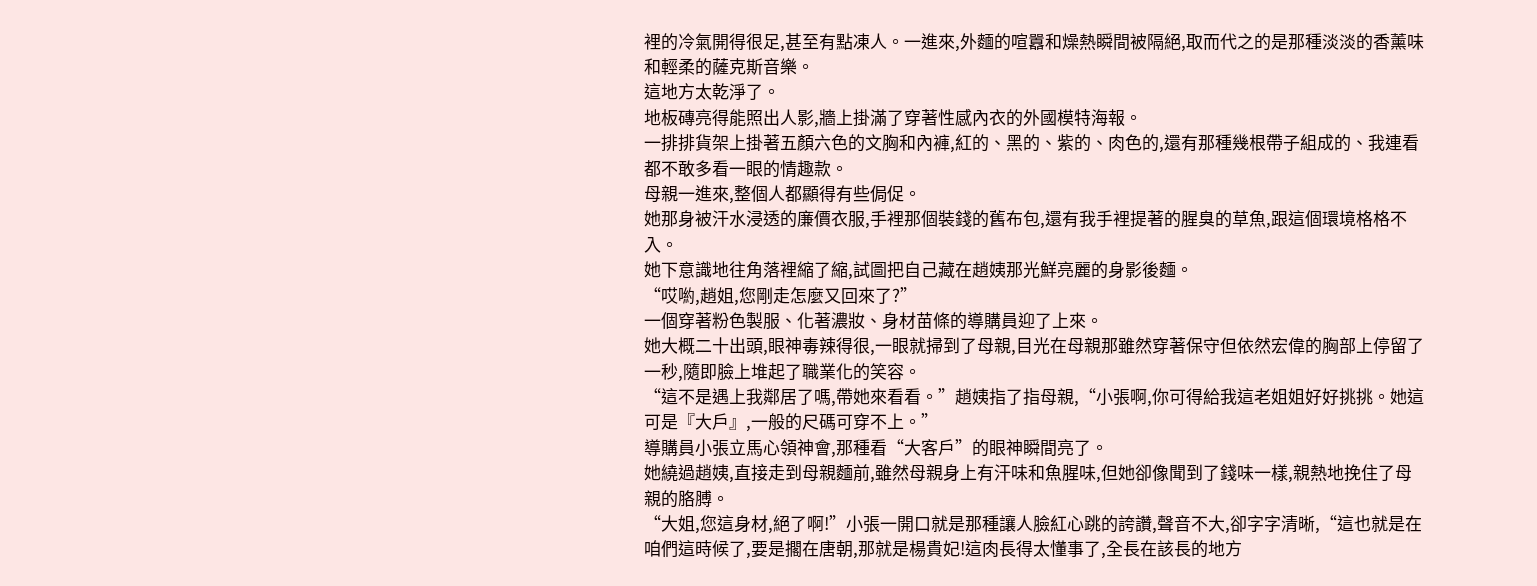裡的冷氣開得很足,甚至有點凍人。一進來,外麵的喧囂和燥熱瞬間被隔絕,取而代之的是那種淡淡的香薰味和輕柔的薩克斯音樂。
這地方太乾淨了。
地板磚亮得能照出人影,牆上掛滿了穿著性感內衣的外國模特海報。
一排排貨架上掛著五顏六色的文胸和內褲,紅的、黑的、紫的、肉色的,還有那種幾根帶子組成的、我連看都不敢多看一眼的情趣款。
母親一進來,整個人都顯得有些侷促。
她那身被汗水浸透的廉價衣服,手裡那個裝錢的舊布包,還有我手裡提著的腥臭的草魚,跟這個環境格格不入。
她下意識地往角落裡縮了縮,試圖把自己藏在趙姨那光鮮亮麗的身影後麵。
“哎喲,趙姐,您剛走怎麼又回來了?”
一個穿著粉色製服、化著濃妝、身材苗條的導購員迎了上來。
她大概二十出頭,眼神毒辣得很,一眼就掃到了母親,目光在母親那雖然穿著保守但依然宏偉的胸部上停留了一秒,隨即臉上堆起了職業化的笑容。
“這不是遇上我鄰居了嗎,帶她來看看。”趙姨指了指母親,“小張啊,你可得給我這老姐姐好好挑挑。她這可是『大戶』,一般的尺碼可穿不上。”
導購員小張立馬心領神會,那種看“大客戶”的眼神瞬間亮了。
她繞過趙姨,直接走到母親麵前,雖然母親身上有汗味和魚腥味,但她卻像聞到了錢味一樣,親熱地挽住了母親的胳膊。
“大姐,您這身材,絕了啊!”小張一開口就是那種讓人臉紅心跳的誇讚,聲音不大,卻字字清晰,“這也就是在咱們這時候了,要是擱在唐朝,那就是楊貴妃!這肉長得太懂事了,全長在該長的地方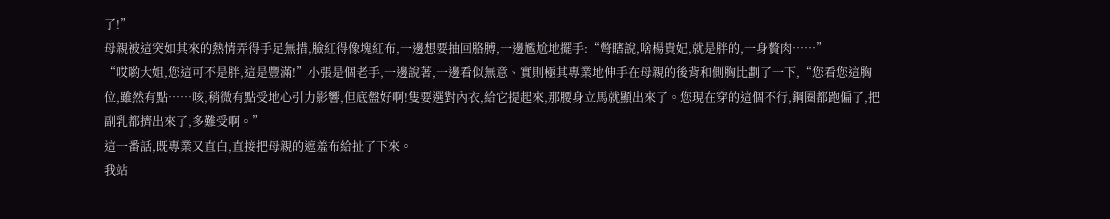了!”
母親被這突如其來的熱情弄得手足無措,臉紅得像塊紅布,一邊想要抽回胳膊,一邊尷尬地擺手:“彆瞎說,啥楊貴妃,就是胖的,一身贅肉……”
“哎喲大姐,您這可不是胖,這是豐滿!”小張是個老手,一邊說著,一邊看似無意、實則極其專業地伸手在母親的後背和側胸比劃了一下,“您看您這胸位,雖然有點……咳,稍微有點受地心引力影響,但底盤好啊!隻要選對內衣,給它提起來,那腰身立馬就顯出來了。您現在穿的這個不行,鋼圈都跑偏了,把副乳都擠出來了,多難受啊。”
這一番話,既專業又直白,直接把母親的遮羞布給扯了下來。
我站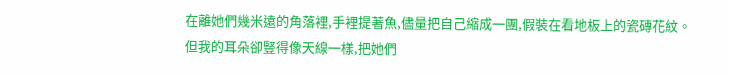在離她們幾米遠的角落裡,手裡提著魚,儘量把自己縮成一團,假裝在看地板上的瓷磚花紋。
但我的耳朵卻豎得像天線一樣,把她們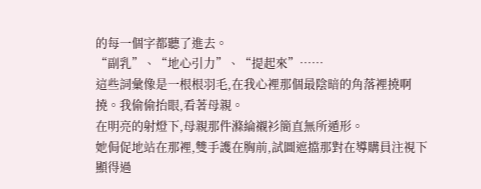的每一個字都聽了進去。
“副乳”、“地心引力”、“提起來”……
這些詞彙像是一根根羽毛,在我心裡那個最陰暗的角落裡撓啊撓。我偷偷抬眼,看著母親。
在明亮的射燈下,母親那件滌綸襯衫簡直無所遁形。
她侷促地站在那裡,雙手護在胸前,試圖遮擋那對在導購員注視下顯得過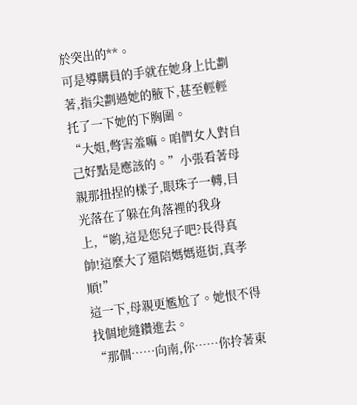於突出的**。
可是導購員的手就在她身上比劃著,指尖劃過她的腋下,甚至輕輕托了一下她的下胸圍。
“大姐,彆害羞嘛。咱們女人對自己好點是應該的。”小張看著母親那扭捏的樣子,眼珠子一轉,目光落在了躲在角落裡的我身上,“喲,這是您兒子吧?長得真帥!這麼大了還陪媽媽逛街,真孝順!”
這一下,母親更尷尬了。她恨不得找個地縫鑽進去。
“那個……向南,你……你拎著東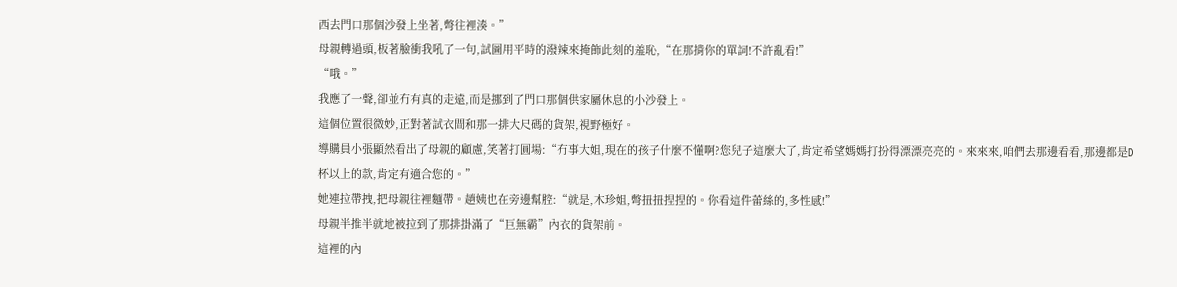西去門口那個沙發上坐著,彆往裡湊。”
母親轉過頭,板著臉衝我吼了一句,試圖用平時的潑辣來掩飾此刻的羞恥,“在那揹你的單詞!不許亂看!”
“哦。”
我應了一聲,卻並冇有真的走遠,而是挪到了門口那個供家屬休息的小沙發上。
這個位置很微妙,正對著試衣間和那一排大尺碼的貨架,視野極好。
導購員小張顯然看出了母親的顧慮,笑著打圓場:“冇事大姐,現在的孩子什麼不懂啊?您兒子這麼大了,肯定希望媽媽打扮得漂漂亮亮的。來來來,咱們去那邊看看,那邊都是D
杯以上的款,肯定有適合您的。”
她連拉帶拽,把母親往裡麵帶。趙姨也在旁邊幫腔:“就是,木珍姐,彆扭扭捏捏的。你看這件蕾絲的,多性感!”
母親半推半就地被拉到了那排掛滿了“巨無霸”內衣的貨架前。
這裡的內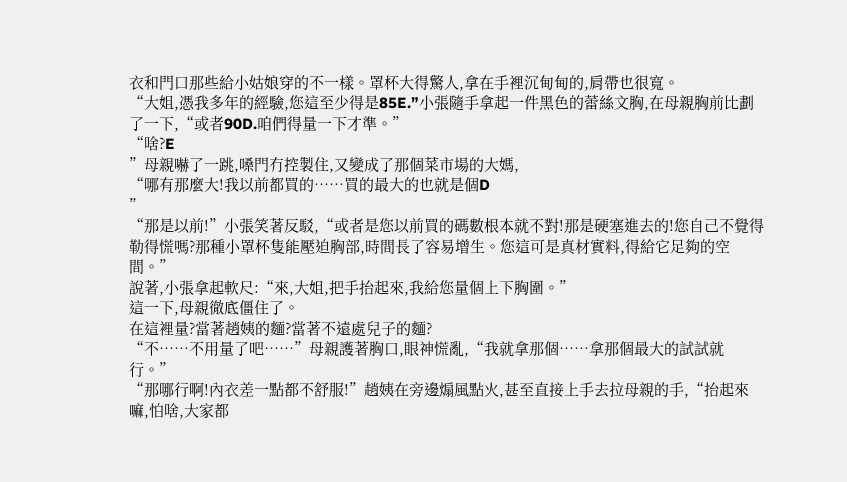衣和門口那些給小姑娘穿的不一樣。罩杯大得驚人,拿在手裡沉甸甸的,肩帶也很寬。
“大姐,憑我多年的經驗,您這至少得是85E.”小張隨手拿起一件黑色的蕾絲文胸,在母親胸前比劃了一下,“或者90D.咱們得量一下才準。”
“啥?E
”母親嚇了一跳,嗓門冇控製住,又變成了那個菜市場的大媽,
“哪有那麼大!我以前都買的……買的最大的也就是個D
”
“那是以前!”小張笑著反駁,“或者是您以前買的碼數根本就不對!那是硬塞進去的!您自己不覺得勒得慌嗎?那種小罩杯隻能壓迫胸部,時間長了容易增生。您這可是真材實料,得給它足夠的空間。”
說著,小張拿起軟尺:“來,大姐,把手抬起來,我給您量個上下胸圍。”
這一下,母親徹底僵住了。
在這裡量?當著趙姨的麵?當著不遠處兒子的麵?
“不……不用量了吧……”母親護著胸口,眼神慌亂,“我就拿那個……拿那個最大的試試就行。”
“那哪行啊!內衣差一點都不舒服!”趙姨在旁邊煽風點火,甚至直接上手去拉母親的手,“抬起來嘛,怕啥,大家都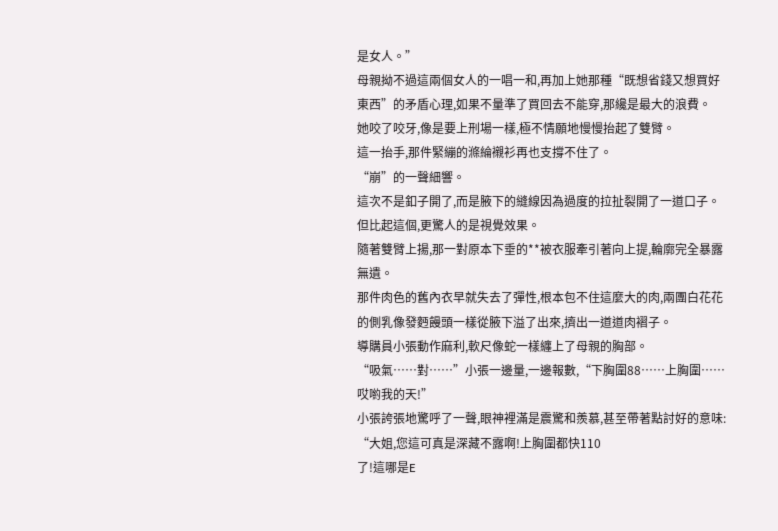是女人。”
母親拗不過這兩個女人的一唱一和,再加上她那種“既想省錢又想買好東西”的矛盾心理,如果不量準了買回去不能穿,那纔是最大的浪費。
她咬了咬牙,像是要上刑場一樣,極不情願地慢慢抬起了雙臂。
這一抬手,那件緊繃的滌綸襯衫再也支撐不住了。
“崩”的一聲細響。
這次不是釦子開了,而是腋下的縫線因為過度的拉扯裂開了一道口子。
但比起這個,更驚人的是視覺效果。
隨著雙臂上揚,那一對原本下垂的**被衣服牽引著向上提,輪廓完全暴露無遺。
那件肉色的舊內衣早就失去了彈性,根本包不住這麼大的肉,兩團白花花的側乳像發麪饅頭一樣從腋下溢了出來,擠出一道道肉褶子。
導購員小張動作麻利,軟尺像蛇一樣纏上了母親的胸部。
“吸氣……對……”小張一邊量,一邊報數,“下胸圍88……上胸圍……哎喲我的天!”
小張誇張地驚呼了一聲,眼神裡滿是震驚和羨慕,甚至帶著點討好的意味:
“大姐,您這可真是深藏不露啊!上胸圍都快110
了!這哪是E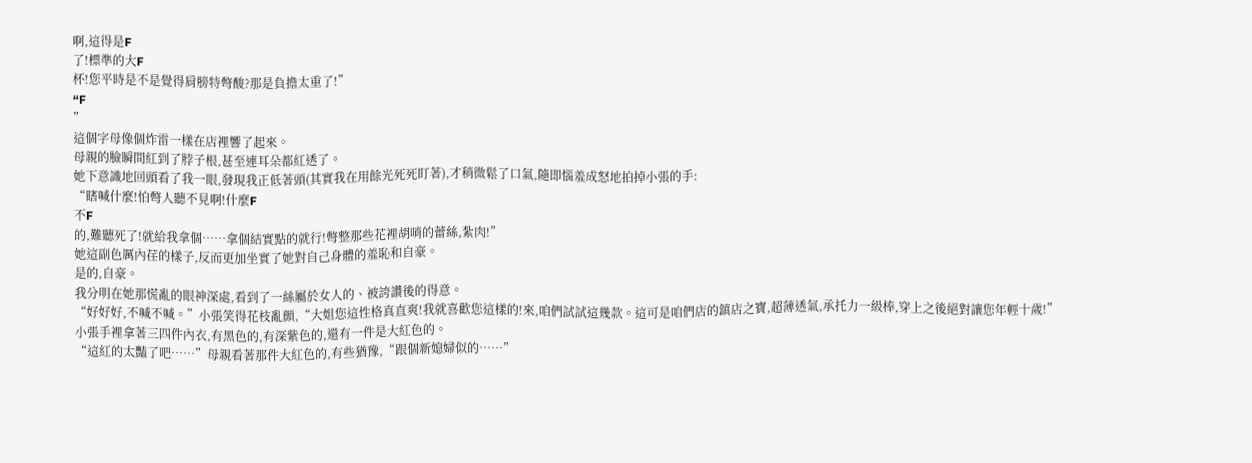啊,這得是F
了!標準的大F
杯!您平時是不是覺得肩膀特彆酸?那是負擔太重了!”
“F
”
這個字母像個炸雷一樣在店裡響了起來。
母親的臉瞬間紅到了脖子根,甚至連耳朵都紅透了。
她下意識地回頭看了我一眼,發現我正低著頭(其實我在用餘光死死盯著),才稍微鬆了口氣,隨即惱羞成怒地拍掉小張的手:
“瞎喊什麼!怕彆人聽不見啊!什麼F
不F
的,難聽死了!就給我拿個……拿個結實點的就行!彆整那些花裡胡哨的蕾絲,紮肉!”
她這副色厲內荏的樣子,反而更加坐實了她對自己身體的羞恥和自豪。
是的,自豪。
我分明在她那慌亂的眼神深處,看到了一絲屬於女人的、被誇讚後的得意。
“好好好,不喊不喊。”小張笑得花枝亂顫,“大姐您這性格真直爽!我就喜歡您這樣的!來,咱們試試這幾款。這可是咱們店的鎮店之寶,超薄透氣,承托力一級棒,穿上之後絕對讓您年輕十歲!”
小張手裡拿著三四件內衣,有黑色的,有深紫色的,還有一件是大紅色的。
“這紅的太豔了吧……”母親看著那件大紅色的,有些猶豫,“跟個新媳婦似的……”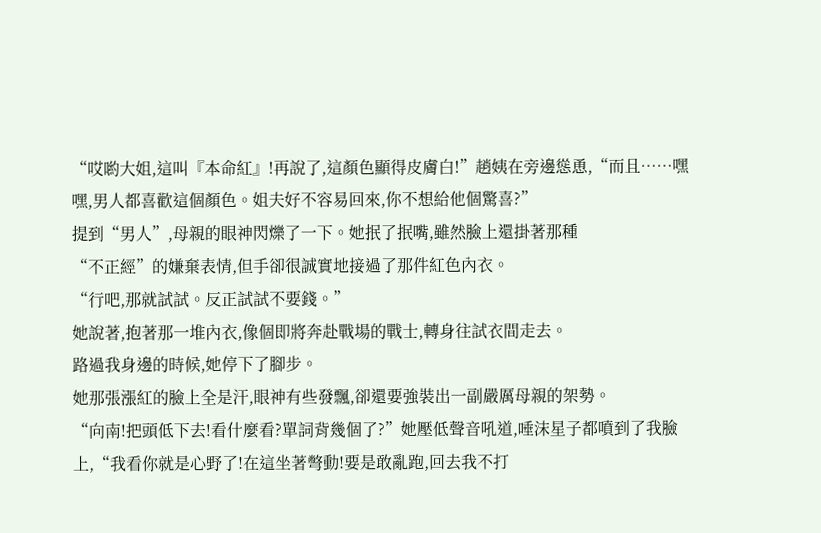“哎喲大姐,這叫『本命紅』!再說了,這顏色顯得皮膚白!”趙姨在旁邊慫恿,“而且……嘿嘿,男人都喜歡這個顏色。姐夫好不容易回來,你不想給他個驚喜?”
提到“男人”,母親的眼神閃爍了一下。她抿了抿嘴,雖然臉上還掛著那種
“不正經”的嫌棄表情,但手卻很誠實地接過了那件紅色內衣。
“行吧,那就試試。反正試試不要錢。”
她說著,抱著那一堆內衣,像個即將奔赴戰場的戰士,轉身往試衣間走去。
路過我身邊的時候,她停下了腳步。
她那張漲紅的臉上全是汗,眼神有些發飄,卻還要強裝出一副嚴厲母親的架勢。
“向南!把頭低下去!看什麼看?單詞背幾個了?”她壓低聲音吼道,唾沫星子都噴到了我臉上,“我看你就是心野了!在這坐著彆動!要是敢亂跑,回去我不打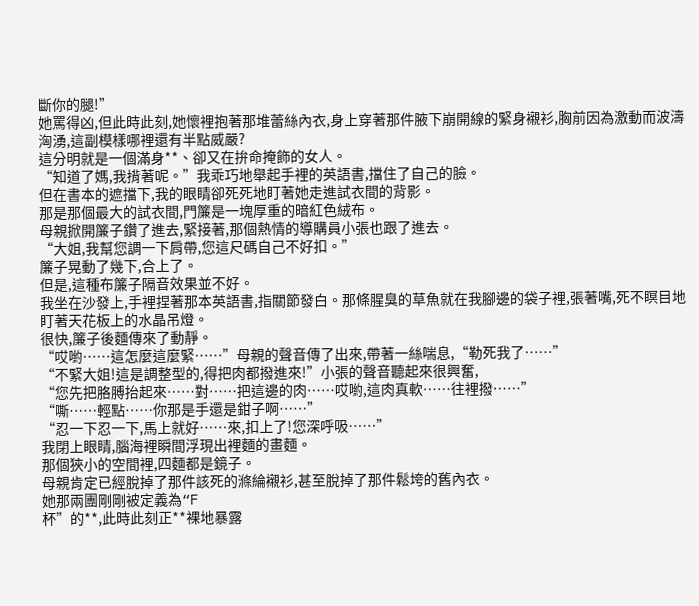斷你的腿!”
她罵得凶,但此時此刻,她懷裡抱著那堆蕾絲內衣,身上穿著那件腋下崩開線的緊身襯衫,胸前因為激動而波濤洶湧,這副模樣哪裡還有半點威嚴?
這分明就是一個滿身**、卻又在拚命掩飾的女人。
“知道了媽,我揹著呢。”我乖巧地舉起手裡的英語書,擋住了自己的臉。
但在書本的遮擋下,我的眼睛卻死死地盯著她走進試衣間的背影。
那是那個最大的試衣間,門簾是一塊厚重的暗紅色絨布。
母親掀開簾子鑽了進去,緊接著,那個熱情的導購員小張也跟了進去。
“大姐,我幫您調一下肩帶,您這尺碼自己不好扣。”
簾子晃動了幾下,合上了。
但是,這種布簾子隔音效果並不好。
我坐在沙發上,手裡捏著那本英語書,指關節發白。那條腥臭的草魚就在我腳邊的袋子裡,張著嘴,死不瞑目地盯著天花板上的水晶吊燈。
很快,簾子後麵傳來了動靜。
“哎喲……這怎麼這麼緊……”母親的聲音傳了出來,帶著一絲喘息,“勒死我了……”
“不緊大姐!這是調整型的,得把肉都撥進來!”小張的聲音聽起來很興奮,
“您先把胳膊抬起來……對……把這邊的肉……哎喲,這肉真軟……往裡撥……”
“嘶……輕點……你那是手還是鉗子啊……”
“忍一下忍一下,馬上就好……來,扣上了!您深呼吸……”
我閉上眼睛,腦海裡瞬間浮現出裡麵的畫麵。
那個狹小的空間裡,四麵都是鏡子。
母親肯定已經脫掉了那件該死的滌綸襯衫,甚至脫掉了那件鬆垮的舊內衣。
她那兩團剛剛被定義為“F
杯”的**,此時此刻正**裸地暴露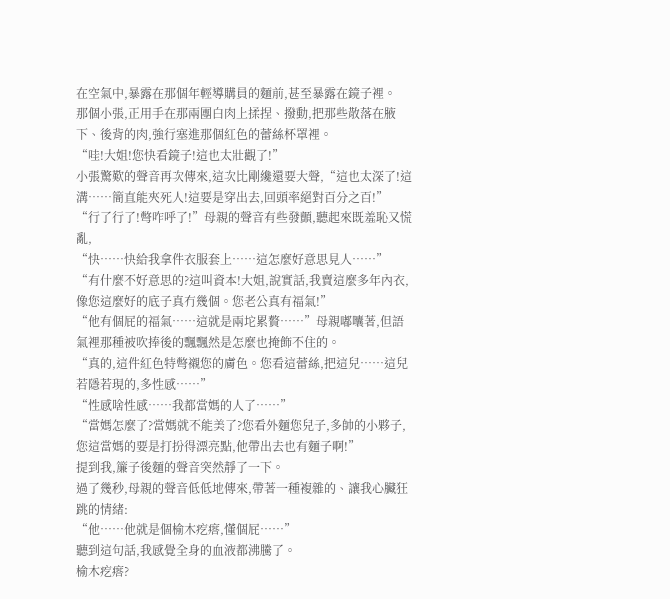在空氣中,暴露在那個年輕導購員的麵前,甚至暴露在鏡子裡。
那個小張,正用手在那兩團白肉上揉捏、撥動,把那些散落在腋下、後背的肉,強行塞進那個紅色的蕾絲杯罩裡。
“哇!大姐!您快看鏡子!這也太壯觀了!”
小張驚歎的聲音再次傳來,這次比剛纔還要大聲,“這也太深了!這溝……簡直能夾死人!這要是穿出去,回頭率絕對百分之百!”
“行了行了!彆咋呼了!”母親的聲音有些發顫,聽起來既羞恥又慌亂,
“快……快給我拿件衣服套上……這怎麼好意思見人……”
“有什麼不好意思的?這叫資本!大姐,說實話,我賣這麼多年內衣,像您這麼好的底子真冇幾個。您老公真有福氣!”
“他有個屁的福氣……這就是兩坨累贅……”母親嘟囔著,但語氣裡那種被吹捧後的飄飄然是怎麼也掩飾不住的。
“真的,這件紅色特彆襯您的膚色。您看這蕾絲,把這兒……這兒若隱若現的,多性感……”
“性感啥性感……我都當媽的人了……”
“當媽怎麼了?當媽就不能美了?您看外麵您兒子,多帥的小夥子,您這當媽的要是打扮得漂亮點,他帶出去也有麵子啊!”
提到我,簾子後麵的聲音突然靜了一下。
過了幾秒,母親的聲音低低地傳來,帶著一種複雜的、讓我心臟狂跳的情緒:
“他……他就是個榆木疙瘩,懂個屁……”
聽到這句話,我感覺全身的血液都沸騰了。
榆木疙瘩?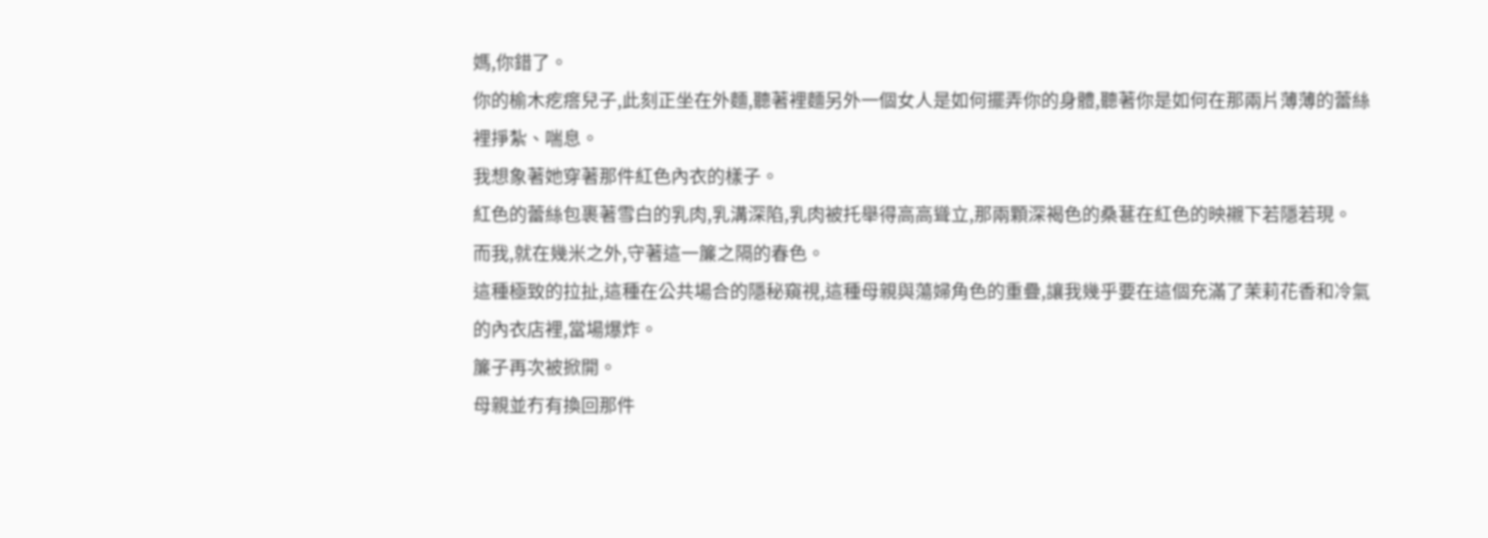媽,你錯了。
你的榆木疙瘩兒子,此刻正坐在外麵,聽著裡麵另外一個女人是如何擺弄你的身體,聽著你是如何在那兩片薄薄的蕾絲裡掙紮、喘息。
我想象著她穿著那件紅色內衣的樣子。
紅色的蕾絲包裹著雪白的乳肉,乳溝深陷,乳肉被托舉得高高聳立,那兩顆深褐色的桑葚在紅色的映襯下若隱若現。
而我,就在幾米之外,守著這一簾之隔的春色。
這種極致的拉扯,這種在公共場合的隱秘窺視,這種母親與蕩婦角色的重疊,讓我幾乎要在這個充滿了茉莉花香和冷氣的內衣店裡,當場爆炸。
簾子再次被掀開。
母親並冇有換回那件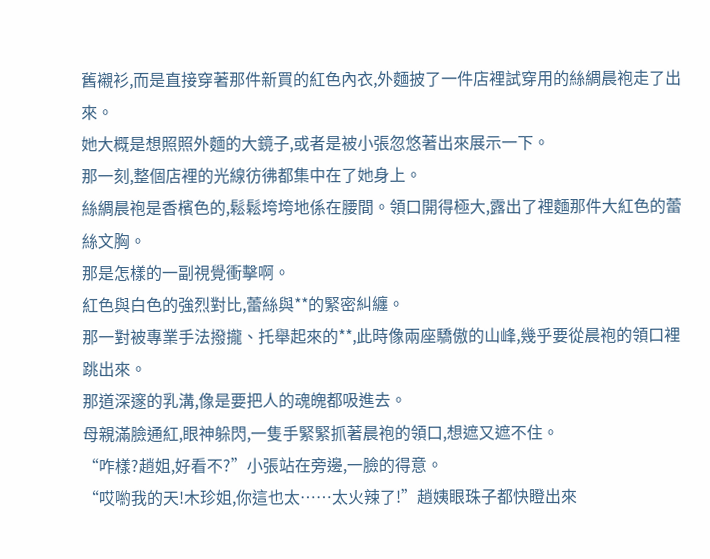舊襯衫,而是直接穿著那件新買的紅色內衣,外麵披了一件店裡試穿用的絲綢晨袍走了出來。
她大概是想照照外麵的大鏡子,或者是被小張忽悠著出來展示一下。
那一刻,整個店裡的光線彷彿都集中在了她身上。
絲綢晨袍是香檳色的,鬆鬆垮垮地係在腰間。領口開得極大,露出了裡麵那件大紅色的蕾絲文胸。
那是怎樣的一副視覺衝擊啊。
紅色與白色的強烈對比,蕾絲與**的緊密糾纏。
那一對被專業手法撥攏、托舉起來的**,此時像兩座驕傲的山峰,幾乎要從晨袍的領口裡跳出來。
那道深邃的乳溝,像是要把人的魂魄都吸進去。
母親滿臉通紅,眼神躲閃,一隻手緊緊抓著晨袍的領口,想遮又遮不住。
“咋樣?趙姐,好看不?”小張站在旁邊,一臉的得意。
“哎喲我的天!木珍姐,你這也太……太火辣了!”趙姨眼珠子都快瞪出來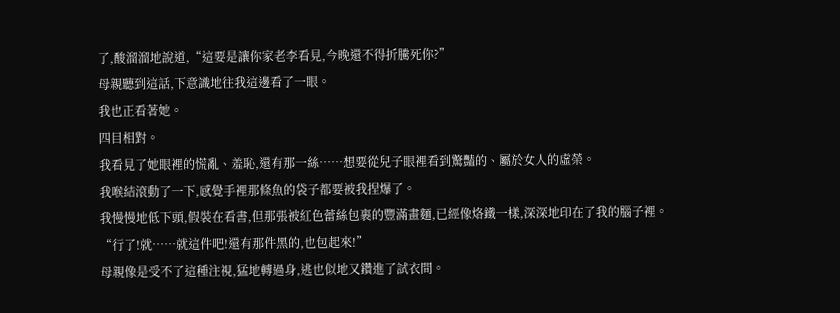了,酸溜溜地說道,“這要是讓你家老李看見,今晚還不得折騰死你?”
母親聽到這話,下意識地往我這邊看了一眼。
我也正看著她。
四目相對。
我看見了她眼裡的慌亂、羞恥,還有那一絲……想要從兒子眼裡看到驚豔的、屬於女人的虛榮。
我喉結滾動了一下,感覺手裡那條魚的袋子都要被我捏爆了。
我慢慢地低下頭,假裝在看書,但那張被紅色蕾絲包裹的豐滿畫麵,已經像烙鐵一樣,深深地印在了我的腦子裡。
“行了!就……就這件吧!還有那件黑的,也包起來!”
母親像是受不了這種注視,猛地轉過身,逃也似地又鑽進了試衣間。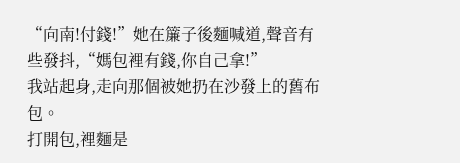“向南!付錢!”她在簾子後麵喊道,聲音有些發抖,“媽包裡有錢,你自己拿!”
我站起身,走向那個被她扔在沙發上的舊布包。
打開包,裡麵是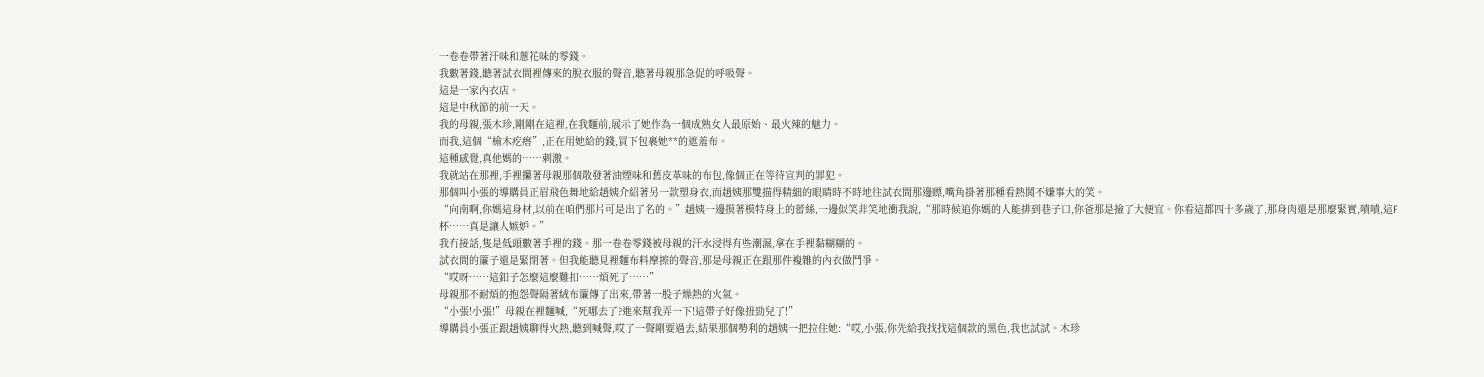一卷卷帶著汗味和蔥花味的零錢。
我數著錢,聽著試衣間裡傳來的脫衣服的聲音,聽著母親那急促的呼吸聲。
這是一家內衣店。
這是中秋節的前一天。
我的母親,張木珍,剛剛在這裡,在我麵前,展示了她作為一個成熟女人最原始、最火辣的魅力。
而我,這個“榆木疙瘩”,正在用她給的錢,買下包裹她**的遮羞布。
這種感覺,真他媽的……刺激。
我就站在那裡,手裡攥著母親那個散發著油煙味和舊皮革味的布包,像個正在等待宣判的罪犯。
那個叫小張的導購員正眉飛色舞地給趙姨介紹著另一款塑身衣,而趙姨那雙描得精細的眼睛時不時地往試衣間那邊瞟,嘴角掛著那種看熱鬨不嫌事大的笑。
“向南啊,你媽這身材,以前在咱們那片可是出了名的。”趙姨一邊摸著模特身上的蕾絲,一邊似笑非笑地衝我說,“那時候追你媽的人能排到巷子口,你爸那是撿了大便宜。你看這都四十多歲了,那身肉還是那麼緊實,嘖嘖,這F
杯……真是讓人嫉妒。”
我冇接話,隻是低頭數著手裡的錢。那一卷卷零錢被母親的汗水浸得有些潮濕,拿在手裡黏糊糊的。
試衣間的簾子還是緊閉著。但我能聽見裡麵布料摩擦的聲音,那是母親正在跟那件複雜的內衣做鬥爭。
“哎呀……這釦子怎麼這麼難扣……煩死了……”
母親那不耐煩的抱怨聲隔著絨布簾傳了出來,帶著一股子燥熱的火氣。
“小張!小張!”母親在裡麵喊,“死哪去了?進來幫我弄一下!這帶子好像扭勁兒了!”
導購員小張正跟趙姨聊得火熱,聽到喊聲,哎了一聲剛要過去,結果那個勢利的趙姨一把拉住她:“哎,小張,你先給我找找這個款的黑色,我也試試。木珍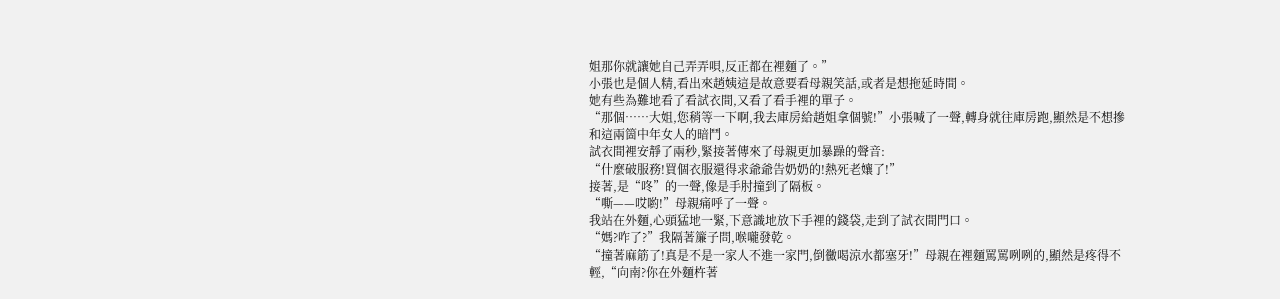姐那你就讓她自己弄弄唄,反正都在裡麵了。”
小張也是個人精,看出來趙姨這是故意要看母親笑話,或者是想拖延時間。
她有些為難地看了看試衣間,又看了看手裡的單子。
“那個……大姐,您稍等一下啊,我去庫房給趙姐拿個號!”小張喊了一聲,轉身就往庫房跑,顯然是不想摻和這兩箇中年女人的暗鬥。
試衣間裡安靜了兩秒,緊接著傳來了母親更加暴躁的聲音:
“什麼破服務!買個衣服還得求爺爺告奶奶的!熱死老孃了!”
接著,是“咚”的一聲,像是手肘撞到了隔板。
“嘶——哎喲!”母親痛呼了一聲。
我站在外麵,心頭猛地一緊,下意識地放下手裡的錢袋,走到了試衣間門口。
“媽?咋了?”我隔著簾子問,喉嚨發乾。
“撞著麻筋了!真是不是一家人不進一家門,倒黴喝涼水都塞牙!”母親在裡麵罵罵咧咧的,顯然是疼得不輕,“向南?你在外麵杵著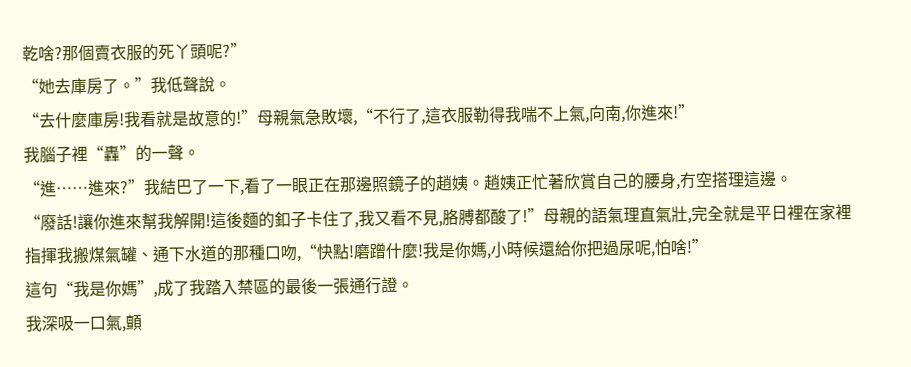乾啥?那個賣衣服的死丫頭呢?”
“她去庫房了。”我低聲說。
“去什麼庫房!我看就是故意的!”母親氣急敗壞,“不行了,這衣服勒得我喘不上氣,向南,你進來!”
我腦子裡“轟”的一聲。
“進……進來?”我結巴了一下,看了一眼正在那邊照鏡子的趙姨。趙姨正忙著欣賞自己的腰身,冇空搭理這邊。
“廢話!讓你進來幫我解開!這後麵的釦子卡住了,我又看不見,胳膊都酸了!”母親的語氣理直氣壯,完全就是平日裡在家裡指揮我搬煤氣罐、通下水道的那種口吻,“快點!磨蹭什麼!我是你媽,小時候還給你把過尿呢,怕啥!”
這句“我是你媽”,成了我踏入禁區的最後一張通行證。
我深吸一口氣,顫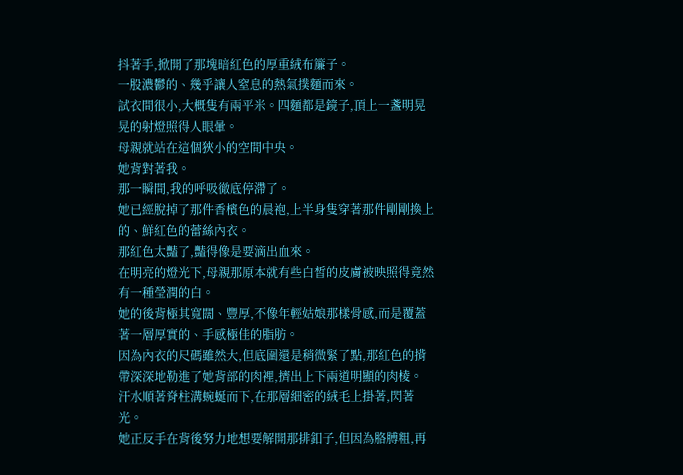抖著手,掀開了那塊暗紅色的厚重絨布簾子。
一股濃鬱的、幾乎讓人窒息的熱氣撲麵而來。
試衣間很小,大概隻有兩平米。四麵都是鏡子,頂上一盞明晃晃的射燈照得人眼暈。
母親就站在這個狹小的空間中央。
她背對著我。
那一瞬間,我的呼吸徹底停滯了。
她已經脫掉了那件香檳色的晨袍,上半身隻穿著那件剛剛換上的、鮮紅色的蕾絲內衣。
那紅色太豔了,豔得像是要滴出血來。
在明亮的燈光下,母親那原本就有些白皙的皮膚被映照得竟然有一種瑩潤的白。
她的後背極其寬闊、豐厚,不像年輕姑娘那樣骨感,而是覆蓋著一層厚實的、手感極佳的脂肪。
因為內衣的尺碼雖然大,但底圍還是稍微緊了點,那紅色的揹帶深深地勒進了她背部的肉裡,擠出上下兩道明顯的肉棱。
汗水順著脊柱溝蜿蜒而下,在那層細密的絨毛上掛著,閃著光。
她正反手在背後努力地想要解開那排釦子,但因為胳膊粗,再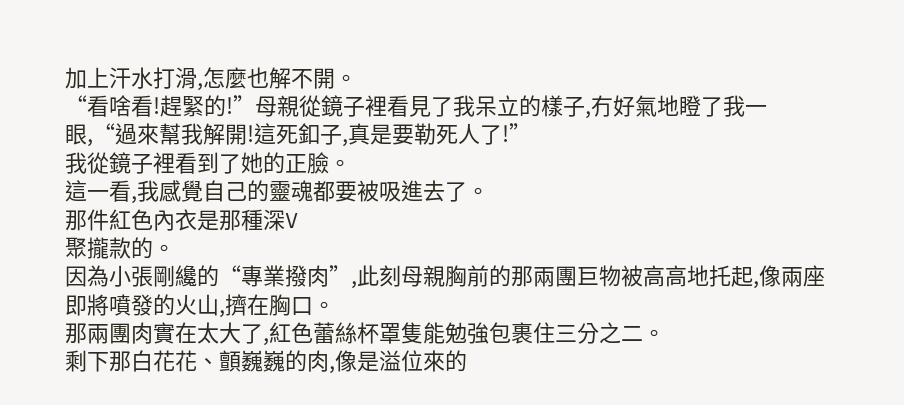加上汗水打滑,怎麼也解不開。
“看啥看!趕緊的!”母親從鏡子裡看見了我呆立的樣子,冇好氣地瞪了我一眼,“過來幫我解開!這死釦子,真是要勒死人了!”
我從鏡子裡看到了她的正臉。
這一看,我感覺自己的靈魂都要被吸進去了。
那件紅色內衣是那種深V
聚攏款的。
因為小張剛纔的“專業撥肉”,此刻母親胸前的那兩團巨物被高高地托起,像兩座即將噴發的火山,擠在胸口。
那兩團肉實在太大了,紅色蕾絲杯罩隻能勉強包裹住三分之二。
剩下那白花花、顫巍巍的肉,像是溢位來的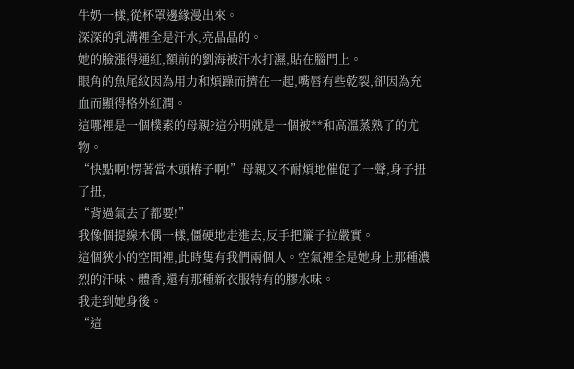牛奶一樣,從杯罩邊緣漫出來。
深深的乳溝裡全是汗水,亮晶晶的。
她的臉漲得通紅,額前的劉海被汗水打濕,貼在腦門上。
眼角的魚尾紋因為用力和煩躁而擠在一起,嘴唇有些乾裂,卻因為充血而顯得格外紅潤。
這哪裡是一個樸素的母親?這分明就是一個被**和高溫蒸熟了的尤物。
“快點啊!愣著當木頭樁子啊!”母親又不耐煩地催促了一聲,身子扭了扭,
“背過氣去了都要!”
我像個提線木偶一樣,僵硬地走進去,反手把簾子拉嚴實。
這個狹小的空間裡,此時隻有我們兩個人。空氣裡全是她身上那種濃烈的汗味、體香,還有那種新衣服特有的膠水味。
我走到她身後。
“這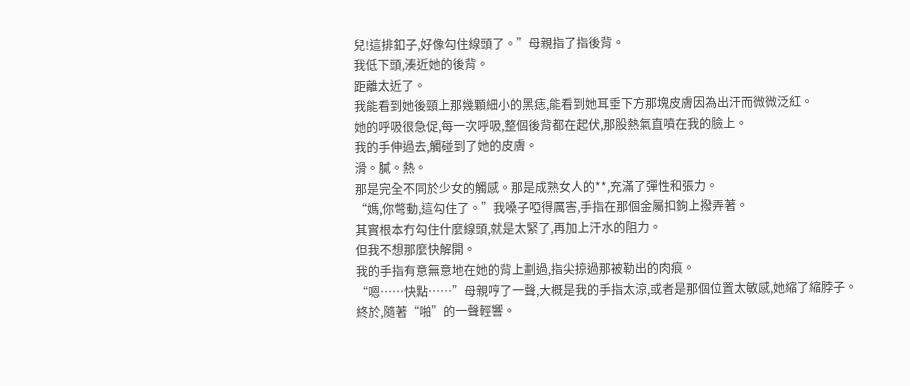兒!這排釦子,好像勾住線頭了。”母親指了指後背。
我低下頭,湊近她的後背。
距離太近了。
我能看到她後頸上那幾顆細小的黑痣,能看到她耳垂下方那塊皮膚因為出汗而微微泛紅。
她的呼吸很急促,每一次呼吸,整個後背都在起伏,那股熱氣直噴在我的臉上。
我的手伸過去,觸碰到了她的皮膚。
滑。膩。熱。
那是完全不同於少女的觸感。那是成熟女人的**,充滿了彈性和張力。
“媽,你彆動,這勾住了。”我嗓子啞得厲害,手指在那個金屬扣鉤上撥弄著。
其實根本冇勾住什麼線頭,就是太緊了,再加上汗水的阻力。
但我不想那麼快解開。
我的手指有意無意地在她的背上劃過,指尖掠過那被勒出的肉痕。
“嗯……快點……”母親哼了一聲,大概是我的手指太涼,或者是那個位置太敏感,她縮了縮脖子。
終於,隨著“啪”的一聲輕響。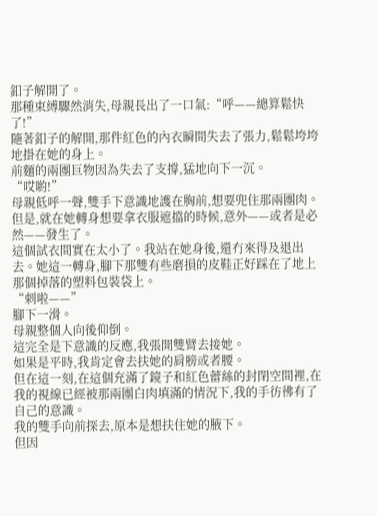釦子解開了。
那種束縛驟然消失,母親長出了一口氣:“呼——總算鬆快了!”
隨著釦子的解開,那件紅色的內衣瞬間失去了張力,鬆鬆垮垮地掛在她的身上。
前麵的兩團巨物因為失去了支撐,猛地向下一沉。
“哎喲!”
母親低呼一聲,雙手下意識地護在胸前,想要兜住那兩團肉。
但是,就在她轉身想要拿衣服遮擋的時候,意外——或者是必然——發生了。
這個試衣間實在太小了。我站在她身後,還冇來得及退出去。她這一轉身,腳下那雙有些磨損的皮鞋正好踩在了地上那個掉落的塑料包裝袋上。
“刺啦——”
腳下一滑。
母親整個人向後仰倒。
這完全是下意識的反應,我張開雙臂去接她。
如果是平時,我肯定會去扶她的肩膀或者腰。
但在這一刻,在這個充滿了鏡子和紅色蕾絲的封閉空間裡,在我的視線已經被那兩團白肉填滿的情況下,我的手彷彿有了自己的意識。
我的雙手向前探去,原本是想扶住她的腋下。
但因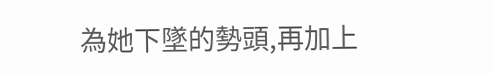為她下墜的勢頭,再加上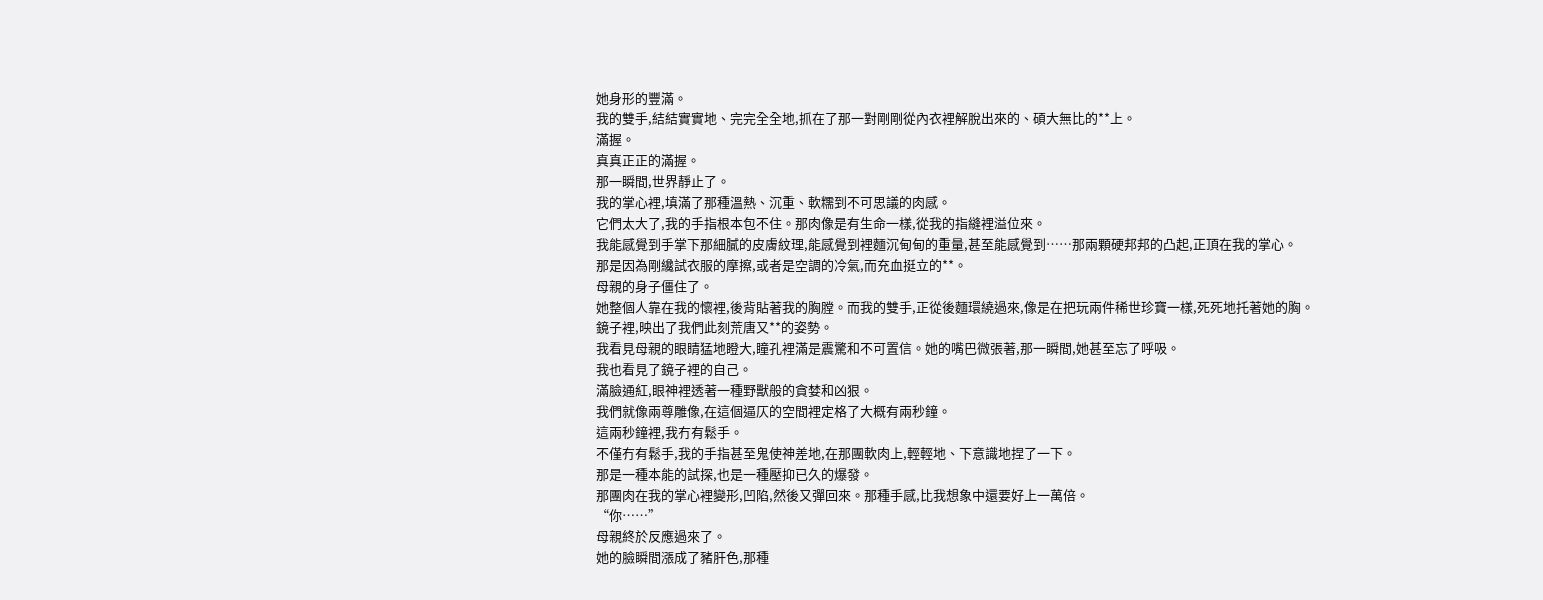她身形的豐滿。
我的雙手,結結實實地、完完全全地,抓在了那一對剛剛從內衣裡解脫出來的、碩大無比的**上。
滿握。
真真正正的滿握。
那一瞬間,世界靜止了。
我的掌心裡,填滿了那種溫熱、沉重、軟糯到不可思議的肉感。
它們太大了,我的手指根本包不住。那肉像是有生命一樣,從我的指縫裡溢位來。
我能感覺到手掌下那細膩的皮膚紋理,能感覺到裡麵沉甸甸的重量,甚至能感覺到……那兩顆硬邦邦的凸起,正頂在我的掌心。
那是因為剛纔試衣服的摩擦,或者是空調的冷氣,而充血挺立的**。
母親的身子僵住了。
她整個人靠在我的懷裡,後背貼著我的胸膛。而我的雙手,正從後麵環繞過來,像是在把玩兩件稀世珍寶一樣,死死地托著她的胸。
鏡子裡,映出了我們此刻荒唐又**的姿勢。
我看見母親的眼睛猛地瞪大,瞳孔裡滿是震驚和不可置信。她的嘴巴微張著,那一瞬間,她甚至忘了呼吸。
我也看見了鏡子裡的自己。
滿臉通紅,眼神裡透著一種野獸般的貪婪和凶狠。
我們就像兩尊雕像,在這個逼仄的空間裡定格了大概有兩秒鐘。
這兩秒鐘裡,我冇有鬆手。
不僅冇有鬆手,我的手指甚至鬼使神差地,在那團軟肉上,輕輕地、下意識地捏了一下。
那是一種本能的試探,也是一種壓抑已久的爆發。
那團肉在我的掌心裡變形,凹陷,然後又彈回來。那種手感,比我想象中還要好上一萬倍。
“你……”
母親終於反應過來了。
她的臉瞬間漲成了豬肝色,那種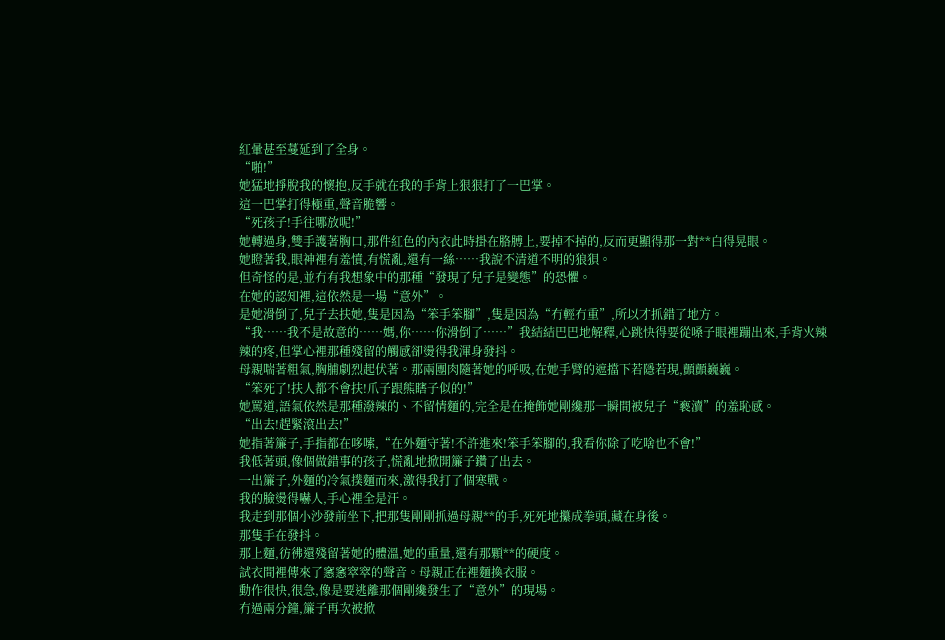紅暈甚至蔓延到了全身。
“啪!”
她猛地掙脫我的懷抱,反手就在我的手背上狠狠打了一巴掌。
這一巴掌打得極重,聲音脆響。
“死孩子!手往哪放呢!”
她轉過身,雙手護著胸口,那件紅色的內衣此時掛在胳膊上,要掉不掉的,反而更顯得那一對**白得晃眼。
她瞪著我,眼神裡有羞憤,有慌亂,還有一絲……我說不清道不明的狼狽。
但奇怪的是,並冇有我想象中的那種“發現了兒子是變態”的恐懼。
在她的認知裡,這依然是一場“意外”。
是她滑倒了,兒子去扶她,隻是因為“笨手笨腳”,隻是因為“冇輕冇重”,所以才抓錯了地方。
“我……我不是故意的……媽,你……你滑倒了……”我結結巴巴地解釋,心跳快得要從嗓子眼裡蹦出來,手背火辣辣的疼,但掌心裡那種殘留的觸感卻燙得我渾身發抖。
母親喘著粗氣,胸脯劇烈起伏著。那兩團肉隨著她的呼吸,在她手臂的遮擋下若隱若現,顫顫巍巍。
“笨死了!扶人都不會扶!爪子跟熊瞎子似的!”
她罵道,語氣依然是那種潑辣的、不留情麵的,完全是在掩飾她剛纔那一瞬間被兒子“褻瀆”的羞恥感。
“出去!趕緊滾出去!”
她指著簾子,手指都在哆嗦,“在外麵守著!不許進來!笨手笨腳的,我看你除了吃啥也不會!”
我低著頭,像個做錯事的孩子,慌亂地掀開簾子鑽了出去。
一出簾子,外麵的冷氣撲麵而來,激得我打了個寒戰。
我的臉燙得嚇人,手心裡全是汗。
我走到那個小沙發前坐下,把那隻剛剛抓過母親**的手,死死地攥成拳頭,藏在身後。
那隻手在發抖。
那上麵,彷彿還殘留著她的體溫,她的重量,還有那顆**的硬度。
試衣間裡傳來了窸窸窣窣的聲音。母親正在裡麵換衣服。
動作很快,很急,像是要逃離那個剛纔發生了“意外”的現場。
冇過兩分鐘,簾子再次被掀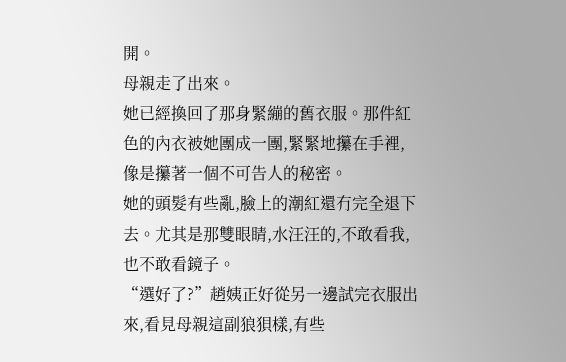開。
母親走了出來。
她已經換回了那身緊繃的舊衣服。那件紅色的內衣被她團成一團,緊緊地攥在手裡,像是攥著一個不可告人的秘密。
她的頭髮有些亂,臉上的潮紅還冇完全退下去。尤其是那雙眼睛,水汪汪的,不敢看我,也不敢看鏡子。
“選好了?”趙姨正好從另一邊試完衣服出來,看見母親這副狼狽樣,有些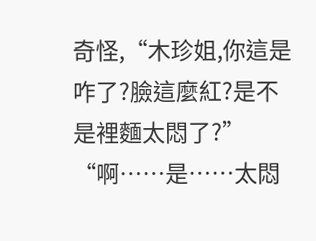奇怪,“木珍姐,你這是咋了?臉這麼紅?是不是裡麵太悶了?”
“啊……是……太悶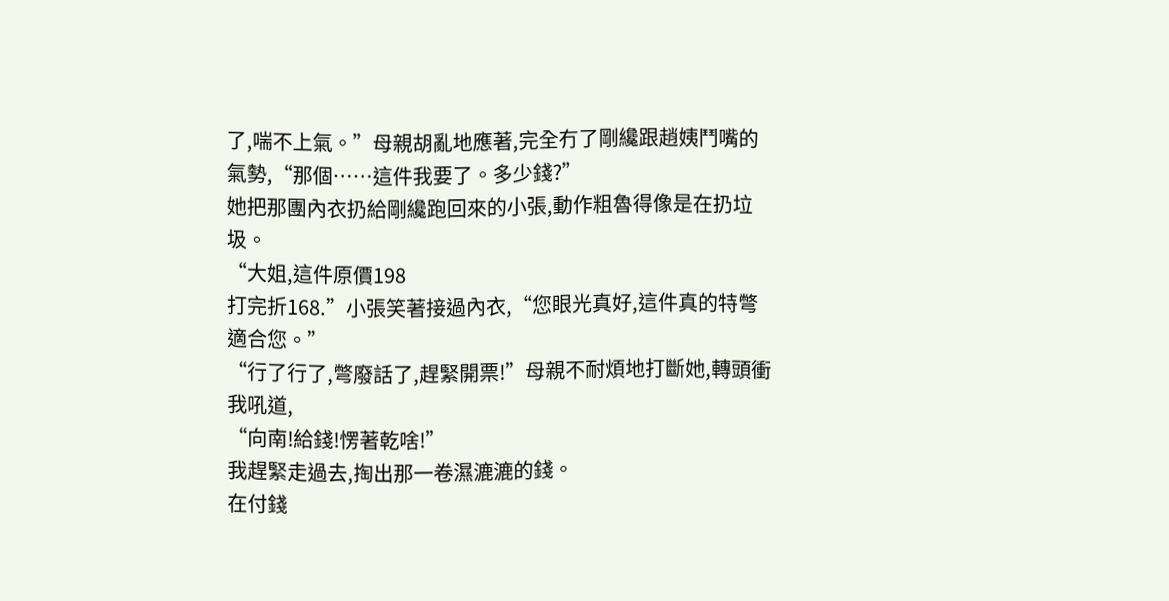了,喘不上氣。”母親胡亂地應著,完全冇了剛纔跟趙姨鬥嘴的氣勢,“那個……這件我要了。多少錢?”
她把那團內衣扔給剛纔跑回來的小張,動作粗魯得像是在扔垃圾。
“大姐,這件原價198
打完折168.”小張笑著接過內衣,“您眼光真好,這件真的特彆適合您。”
“行了行了,彆廢話了,趕緊開票!”母親不耐煩地打斷她,轉頭衝我吼道,
“向南!給錢!愣著乾啥!”
我趕緊走過去,掏出那一卷濕漉漉的錢。
在付錢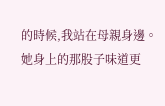的時候,我站在母親身邊。
她身上的那股子味道更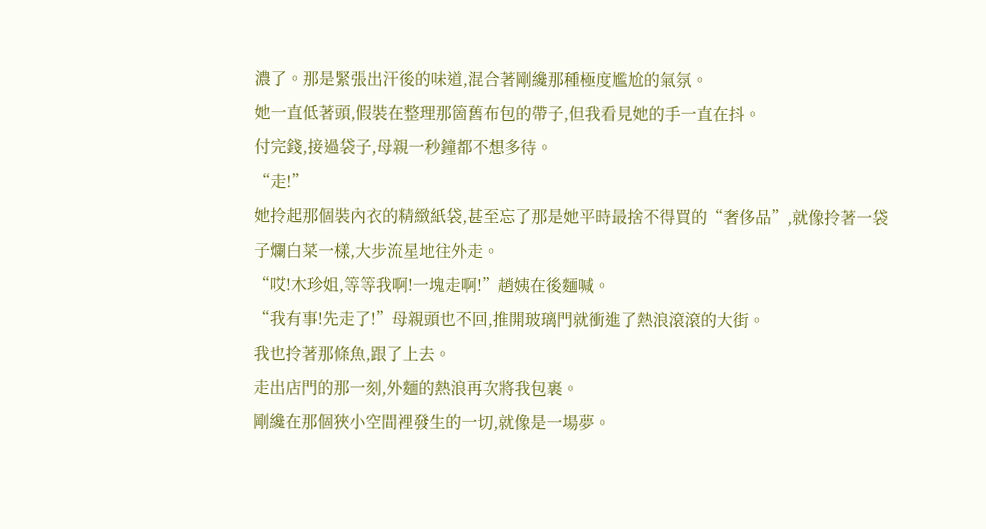濃了。那是緊張出汗後的味道,混合著剛纔那種極度尷尬的氣氛。
她一直低著頭,假裝在整理那箇舊布包的帶子,但我看見她的手一直在抖。
付完錢,接過袋子,母親一秒鐘都不想多待。
“走!”
她拎起那個裝內衣的精緻紙袋,甚至忘了那是她平時最捨不得買的“奢侈品”,就像拎著一袋子爛白菜一樣,大步流星地往外走。
“哎!木珍姐,等等我啊!一塊走啊!”趙姨在後麵喊。
“我有事!先走了!”母親頭也不回,推開玻璃門就衝進了熱浪滾滾的大街。
我也拎著那條魚,跟了上去。
走出店門的那一刻,外麵的熱浪再次將我包裹。
剛纔在那個狹小空間裡發生的一切,就像是一場夢。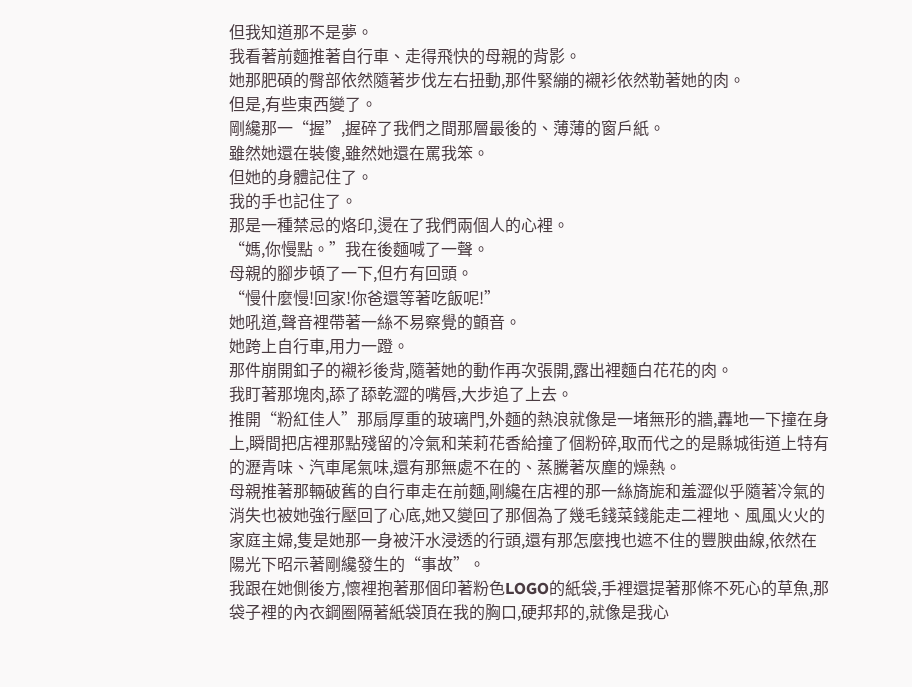但我知道那不是夢。
我看著前麵推著自行車、走得飛快的母親的背影。
她那肥碩的臀部依然隨著步伐左右扭動,那件緊繃的襯衫依然勒著她的肉。
但是,有些東西變了。
剛纔那一“握”,握碎了我們之間那層最後的、薄薄的窗戶紙。
雖然她還在裝傻,雖然她還在罵我笨。
但她的身體記住了。
我的手也記住了。
那是一種禁忌的烙印,燙在了我們兩個人的心裡。
“媽,你慢點。”我在後麵喊了一聲。
母親的腳步頓了一下,但冇有回頭。
“慢什麼慢!回家!你爸還等著吃飯呢!”
她吼道,聲音裡帶著一絲不易察覺的顫音。
她跨上自行車,用力一蹬。
那件崩開釦子的襯衫後背,隨著她的動作再次張開,露出裡麵白花花的肉。
我盯著那塊肉,舔了舔乾澀的嘴唇,大步追了上去。
推開“粉紅佳人”那扇厚重的玻璃門,外麵的熱浪就像是一堵無形的牆,轟地一下撞在身上,瞬間把店裡那點殘留的冷氣和茉莉花香給撞了個粉碎,取而代之的是縣城街道上特有的瀝青味、汽車尾氣味,還有那無處不在的、蒸騰著灰塵的燥熱。
母親推著那輛破舊的自行車走在前麵,剛纔在店裡的那一絲旖旎和羞澀似乎隨著冷氣的消失也被她強行壓回了心底,她又變回了那個為了幾毛錢菜錢能走二裡地、風風火火的家庭主婦,隻是她那一身被汗水浸透的行頭,還有那怎麼拽也遮不住的豐腴曲線,依然在陽光下昭示著剛纔發生的“事故”。
我跟在她側後方,懷裡抱著那個印著粉色LOGO的紙袋,手裡還提著那條不死心的草魚,那袋子裡的內衣鋼圈隔著紙袋頂在我的胸口,硬邦邦的,就像是我心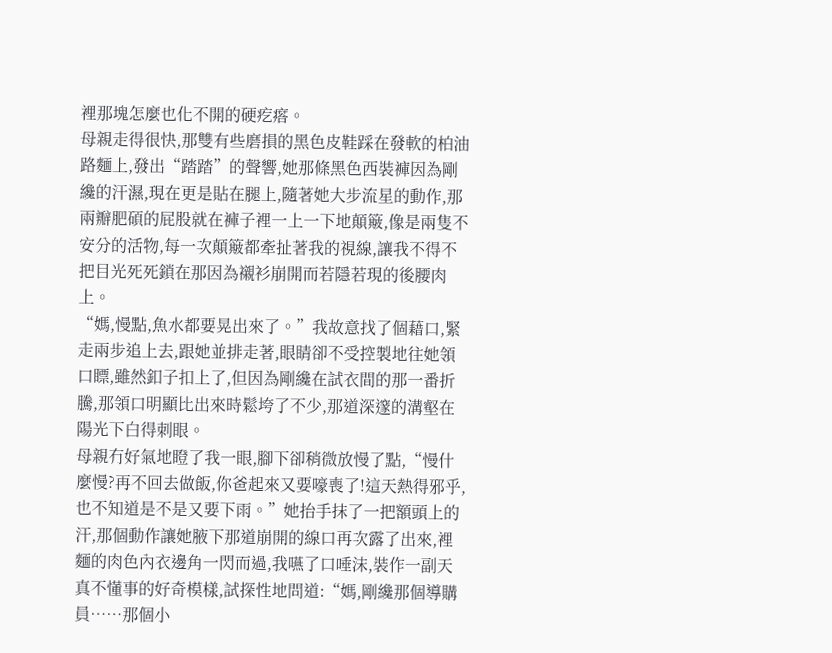裡那塊怎麼也化不開的硬疙瘩。
母親走得很快,那雙有些磨損的黑色皮鞋踩在發軟的柏油路麵上,發出“踏踏”的聲響,她那條黑色西裝褲因為剛纔的汗濕,現在更是貼在腿上,隨著她大步流星的動作,那兩瓣肥碩的屁股就在褲子裡一上一下地顛簸,像是兩隻不安分的活物,每一次顛簸都牽扯著我的視線,讓我不得不把目光死死鎖在那因為襯衫崩開而若隱若現的後腰肉上。
“媽,慢點,魚水都要晃出來了。”我故意找了個藉口,緊走兩步追上去,跟她並排走著,眼睛卻不受控製地往她領口瞟,雖然釦子扣上了,但因為剛纔在試衣間的那一番折騰,那領口明顯比出來時鬆垮了不少,那道深邃的溝壑在陽光下白得刺眼。
母親冇好氣地瞪了我一眼,腳下卻稍微放慢了點,“慢什麼慢?再不回去做飯,你爸起來又要嚎喪了!這天熱得邪乎,也不知道是不是又要下雨。”她抬手抹了一把額頭上的汗,那個動作讓她腋下那道崩開的線口再次露了出來,裡麵的肉色內衣邊角一閃而過,我嚥了口唾沫,裝作一副天真不懂事的好奇模樣,試探性地問道:“媽,剛纔那個導購員……那個小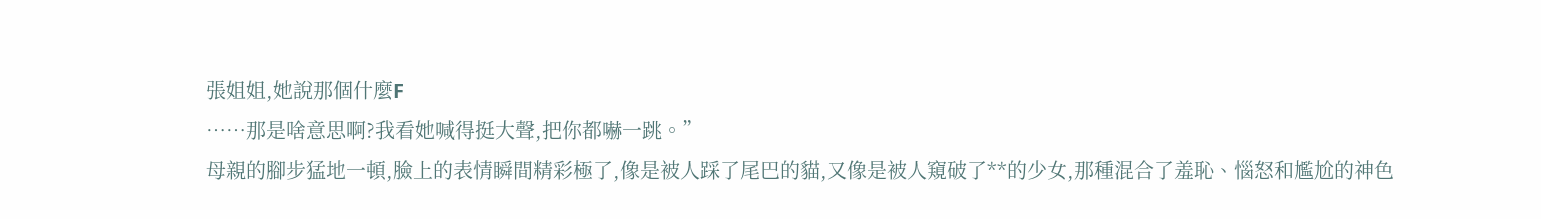張姐姐,她說那個什麼F
……那是啥意思啊?我看她喊得挺大聲,把你都嚇一跳。”
母親的腳步猛地一頓,臉上的表情瞬間精彩極了,像是被人踩了尾巴的貓,又像是被人窺破了**的少女,那種混合了羞恥、惱怒和尷尬的神色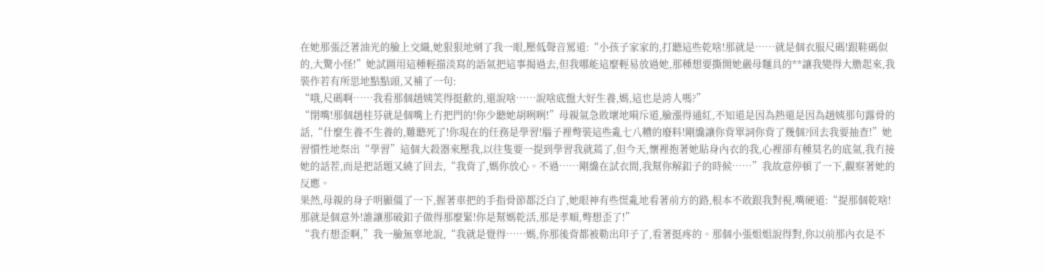在她那張泛著油光的臉上交織,她狠狠地剜了我一眼,壓低聲音罵道:“小孩子家家的,打聽這些乾啥!那就是……就是個衣服尺碼!跟鞋碼似的,大驚小怪!”她試圖用這種輕描淡寫的語氣把這事揭過去,但我哪能這麼輕易放過她,那種想要撕開她嚴母麵具的**讓我變得大膽起來,我裝作若有所思地點點頭,又補了一句:
“哦,尺碼啊……我看那個趙姨笑得挺歡的,還說啥……說啥底盤大好生養,媽,這也是誇人嗎?”
“閉嘴!那個趙桂芬就是個嘴上冇把門的!你少聽她胡咧咧!”母親氣急敗壞地嗬斥道,臉漲得通紅,不知道是因為熱還是因為趙姨那句露骨的話,“什麼生養不生養的,難聽死了!你現在的任務是學習!腦子裡彆裝這些亂七八糟的廢料!剛纔讓你背單詞你背了幾個?回去我要抽查!”她習慣性地祭出“學習”這個大殺器來壓我,以往隻要一提到學習我就蔫了,但今天,懷裡抱著她貼身內衣的我,心裡卻有種莫名的底氣,我冇接她的話茬,而是把話題又繞了回去,“我背了,媽你放心。不過……剛纔在試衣間,我幫你解釦子的時候……”我故意停頓了一下,觀察著她的反應。
果然,母親的身子明顯僵了一下,握著車把的手指骨節都泛白了,她眼神有些慌亂地看著前方的路,根本不敢跟我對視,嘴硬道:“提那個乾啥!那就是個意外!誰讓那破釦子做得那麼緊!你是幫媽乾活,那是孝順,彆想歪了!”
“我冇想歪啊,”我一臉無辜地說,“我就是覺得……媽,你那後背都被勒出印子了,看著挺疼的。那個小張姐姐說得對,你以前那內衣是不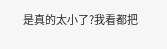是真的太小了?我看都把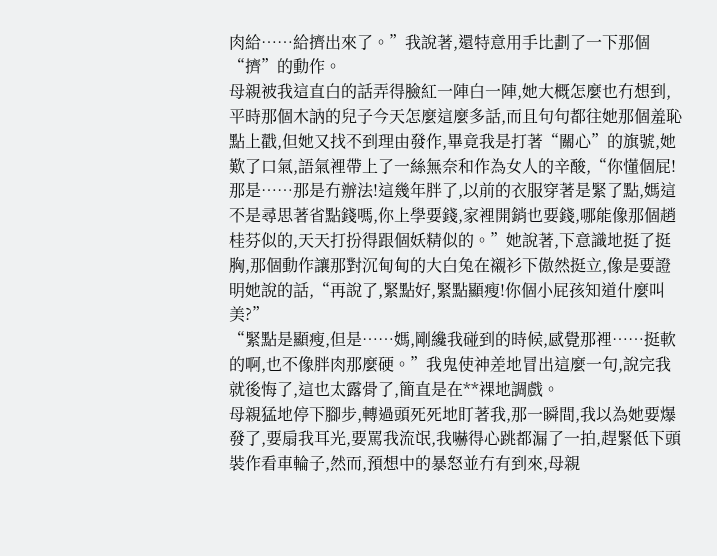肉給……給擠出來了。”我說著,還特意用手比劃了一下那個“擠”的動作。
母親被我這直白的話弄得臉紅一陣白一陣,她大概怎麼也冇想到,平時那個木訥的兒子今天怎麼這麼多話,而且句句都往她那個羞恥點上戳,但她又找不到理由發作,畢竟我是打著“關心”的旗號,她歎了口氣,語氣裡帶上了一絲無奈和作為女人的辛酸,“你懂個屁!那是……那是冇辦法!這幾年胖了,以前的衣服穿著是緊了點,媽這不是尋思著省點錢嗎,你上學要錢,家裡開銷也要錢,哪能像那個趙桂芬似的,天天打扮得跟個妖精似的。”她說著,下意識地挺了挺胸,那個動作讓那對沉甸甸的大白兔在襯衫下傲然挺立,像是要證明她說的話,“再說了,緊點好,緊點顯瘦!你個小屁孩知道什麼叫美?”
“緊點是顯瘦,但是……媽,剛纔我碰到的時候,感覺那裡……挺軟的啊,也不像胖肉那麼硬。”我鬼使神差地冒出這麼一句,說完我就後悔了,這也太露骨了,簡直是在**裸地調戲。
母親猛地停下腳步,轉過頭死死地盯著我,那一瞬間,我以為她要爆發了,要扇我耳光,要罵我流氓,我嚇得心跳都漏了一拍,趕緊低下頭裝作看車輪子,然而,預想中的暴怒並冇有到來,母親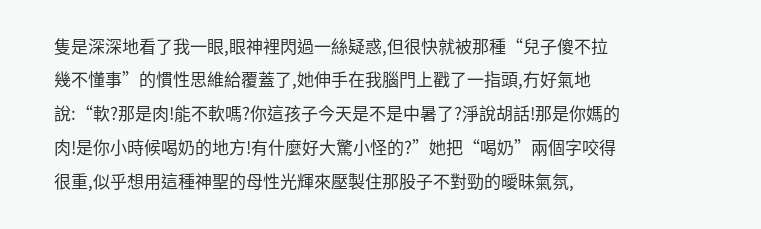隻是深深地看了我一眼,眼神裡閃過一絲疑惑,但很快就被那種“兒子傻不拉幾不懂事”的慣性思維給覆蓋了,她伸手在我腦門上戳了一指頭,冇好氣地說:“軟?那是肉!能不軟嗎?你這孩子今天是不是中暑了?淨說胡話!那是你媽的肉!是你小時候喝奶的地方!有什麼好大驚小怪的?”她把“喝奶”兩個字咬得很重,似乎想用這種神聖的母性光輝來壓製住那股子不對勁的曖昧氣氛,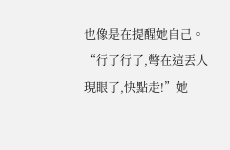也像是在提醒她自己。
“行了行了,彆在這丟人現眼了,快點走!”她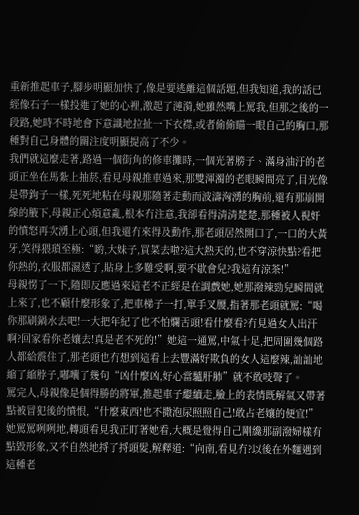重新推起車子,腳步明顯加快了,像是要逃離這個話題,但我知道,我的話已經像石子一樣投進了她的心裡,激起了漣漪,她雖然嘴上罵我,但那之後的一段路,她時不時地會下意識地拉扯一下衣襟,或者偷偷瞄一眼自己的胸口,那種對自己身體的關注度明顯提高了不少。
我們就這麼走著,路過一個街角的修車攤時,一個光著膀子、滿身油汙的老頭正坐在馬紮上抽菸,看見母親推車過來,那雙渾濁的老眼瞬間亮了,目光像是帶鉤子一樣,死死地粘在母親那隨著走動而波濤洶湧的胸前,還有那崩開線的腋下,母親正心煩意亂,根本冇注意,我卻看得清清楚楚,那種被人視奸的憤怒再次湧上心頭,但我還冇來得及動作,那老頭居然開口了,一口的大黃牙,笑得猥瑣至極:“喲,大妹子,買菜去啦?這大熱天的,也不穿涼快點?看把你熱的,衣服都濕透了,貼身上多難受啊,要不歇會兒?我這有涼茶!”
母親愣了一下,隨即反應過來這老不正經是在調戲她,她那潑辣勁兒瞬間就上來了,也不顧什麼形象了,把車梯子一打,單手叉腰,指著那老頭就罵:“喝你那刷鍋水去吧!一大把年紀了也不怕爛舌頭!看什麼看?冇見過女人出汗啊?回家看你老孃去!真是老不死的!”她這一通罵,中氣十足,把周圍幾個路人都給震住了,那老頭也冇想到這看上去豐滿好欺負的女人這麼辣,訕訕地縮了縮脖子,嘟囔了幾句“凶什麼凶,好心當驢肝肺”就不敢吱聲了。
罵完人,母親像是個得勝的將軍,推起車子繼續走,臉上的表情既解氣又帶著點被冒犯後的憤恨,“什麼東西!也不撒泡尿照照自己!敢占老孃的便宜!”
她罵罵咧咧地,轉頭看見我正盯著她看,大概是覺得自己剛纔那副潑婦樣有點毀形象,又不自然地捋了捋頭髮,解釋道:“向南,看見冇?以後在外麵遇到這種老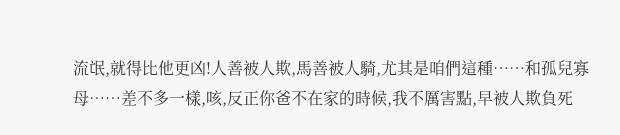流氓,就得比他更凶!人善被人欺,馬善被人騎,尤其是咱們這種……和孤兒寡母……差不多一樣,咳,反正你爸不在家的時候,我不厲害點,早被人欺負死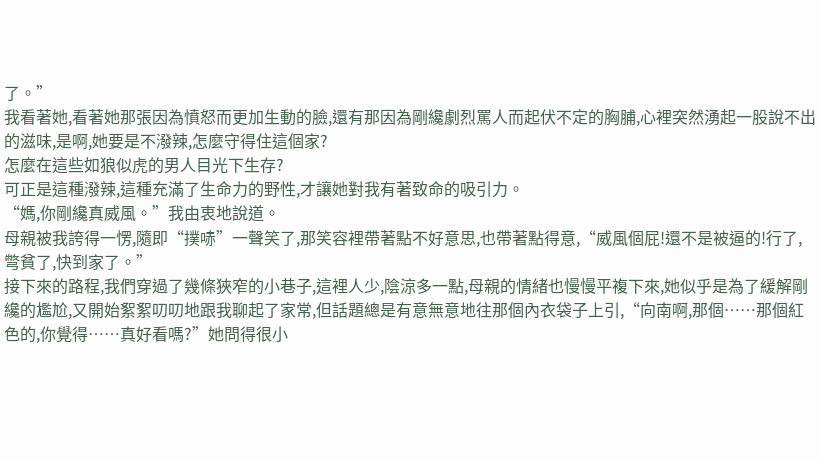了。”
我看著她,看著她那張因為憤怒而更加生動的臉,還有那因為剛纔劇烈罵人而起伏不定的胸脯,心裡突然湧起一股說不出的滋味,是啊,她要是不潑辣,怎麼守得住這個家?
怎麼在這些如狼似虎的男人目光下生存?
可正是這種潑辣,這種充滿了生命力的野性,才讓她對我有著致命的吸引力。
“媽,你剛纔真威風。”我由衷地說道。
母親被我誇得一愣,隨即“撲哧”一聲笑了,那笑容裡帶著點不好意思,也帶著點得意,“威風個屁!還不是被逼的!行了,彆貧了,快到家了。”
接下來的路程,我們穿過了幾條狹窄的小巷子,這裡人少,陰涼多一點,母親的情緒也慢慢平複下來,她似乎是為了緩解剛纔的尷尬,又開始絮絮叨叨地跟我聊起了家常,但話題總是有意無意地往那個內衣袋子上引,“向南啊,那個……那個紅色的,你覺得……真好看嗎?”她問得很小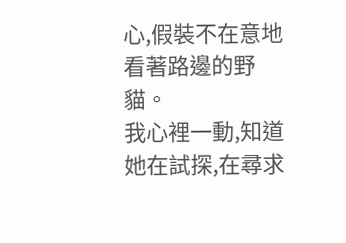心,假裝不在意地看著路邊的野貓。
我心裡一動,知道她在試探,在尋求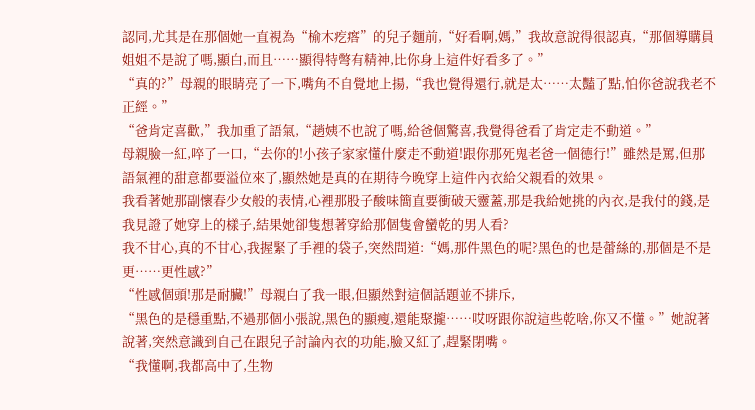認同,尤其是在那個她一直視為“榆木疙瘩”的兒子麵前,“好看啊,媽,”我故意說得很認真,“那個導購員姐姐不是說了嗎,顯白,而且……顯得特彆有精神,比你身上這件好看多了。”
“真的?”母親的眼睛亮了一下,嘴角不自覺地上揚,“我也覺得還行,就是太……太豔了點,怕你爸說我老不正經。”
“爸肯定喜歡,”我加重了語氣,“趙姨不也說了嗎,給爸個驚喜,我覺得爸看了肯定走不動道。”
母親臉一紅,啐了一口,“去你的!小孩子家家懂什麼走不動道!跟你那死鬼老爸一個德行!”雖然是罵,但那語氣裡的甜意都要溢位來了,顯然她是真的在期待今晚穿上這件內衣給父親看的效果。
我看著她那副懷春少女般的表情,心裡那股子酸味簡直要衝破天靈蓋,那是我給她挑的內衣,是我付的錢,是我見證了她穿上的樣子,結果她卻隻想著穿給那個隻會蠻乾的男人看?
我不甘心,真的不甘心,我握緊了手裡的袋子,突然問道:“媽,那件黑色的呢?黑色的也是蕾絲的,那個是不是更……更性感?”
“性感個頭!那是耐臟!”母親白了我一眼,但顯然對這個話題並不排斥,
“黑色的是穩重點,不過那個小張說,黑色的顯瘦,還能聚攏……哎呀跟你說這些乾啥,你又不懂。”她說著說著,突然意識到自己在跟兒子討論內衣的功能,臉又紅了,趕緊閉嘴。
“我懂啊,我都高中了,生物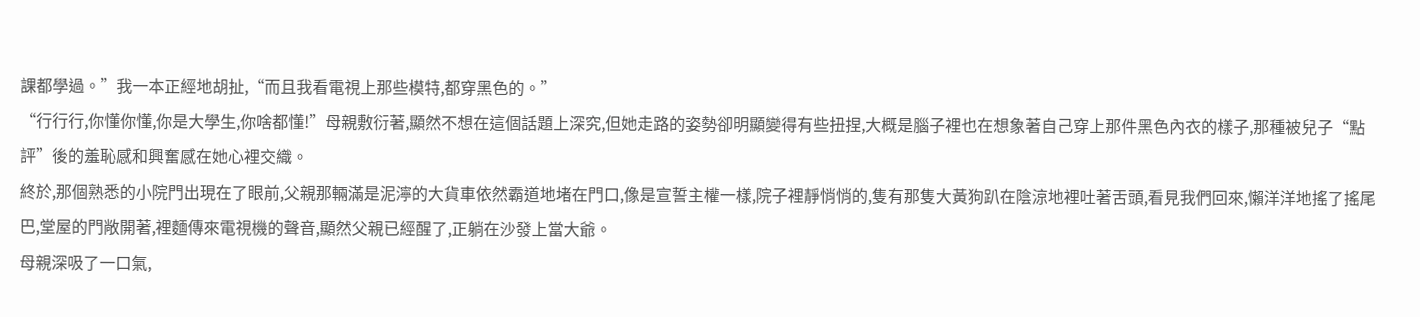課都學過。”我一本正經地胡扯,“而且我看電視上那些模特,都穿黑色的。”
“行行行,你懂你懂,你是大學生,你啥都懂!”母親敷衍著,顯然不想在這個話題上深究,但她走路的姿勢卻明顯變得有些扭捏,大概是腦子裡也在想象著自己穿上那件黑色內衣的樣子,那種被兒子“點評”後的羞恥感和興奮感在她心裡交織。
終於,那個熟悉的小院門出現在了眼前,父親那輛滿是泥濘的大貨車依然霸道地堵在門口,像是宣誓主權一樣,院子裡靜悄悄的,隻有那隻大黃狗趴在陰涼地裡吐著舌頭,看見我們回來,懶洋洋地搖了搖尾巴,堂屋的門敞開著,裡麵傳來電視機的聲音,顯然父親已經醒了,正躺在沙發上當大爺。
母親深吸了一口氣,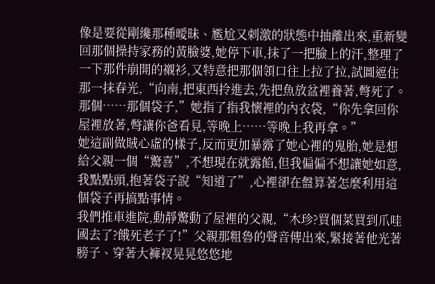像是要從剛纔那種曖昧、尷尬又刺激的狀態中抽離出來,重新變回那個操持家務的黃臉婆,她停下車,抹了一把臉上的汗,整理了一下那件崩開的襯衫,又特意把那個領口往上拉了拉,試圖遮住那一抹春光,“向南,把東西拎進去,先把魚放盆裡養著,彆死了。那個……那個袋子,”她指了指我懷裡的內衣袋,“你先拿回你屋裡放著,彆讓你爸看見,等晚上……等晚上我再拿。”
她這副做賊心虛的樣子,反而更加暴露了她心裡的鬼胎,她是想給父親一個“驚喜”,不想現在就露餡,但我偏偏不想讓她如意,我點點頭,抱著袋子說“知道了”,心裡卻在盤算著怎麼利用這個袋子再搞點事情。
我們推車進院,動靜驚動了屋裡的父親,“木珍?買個菜買到爪哇國去了?餓死老子了!”父親那粗魯的聲音傳出來,緊接著他光著膀子、穿著大褲衩晃晃悠悠地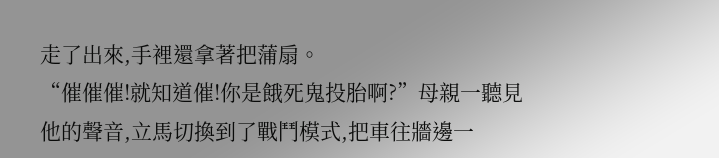走了出來,手裡還拿著把蒲扇。
“催催催!就知道催!你是餓死鬼投胎啊?”母親一聽見他的聲音,立馬切換到了戰鬥模式,把車往牆邊一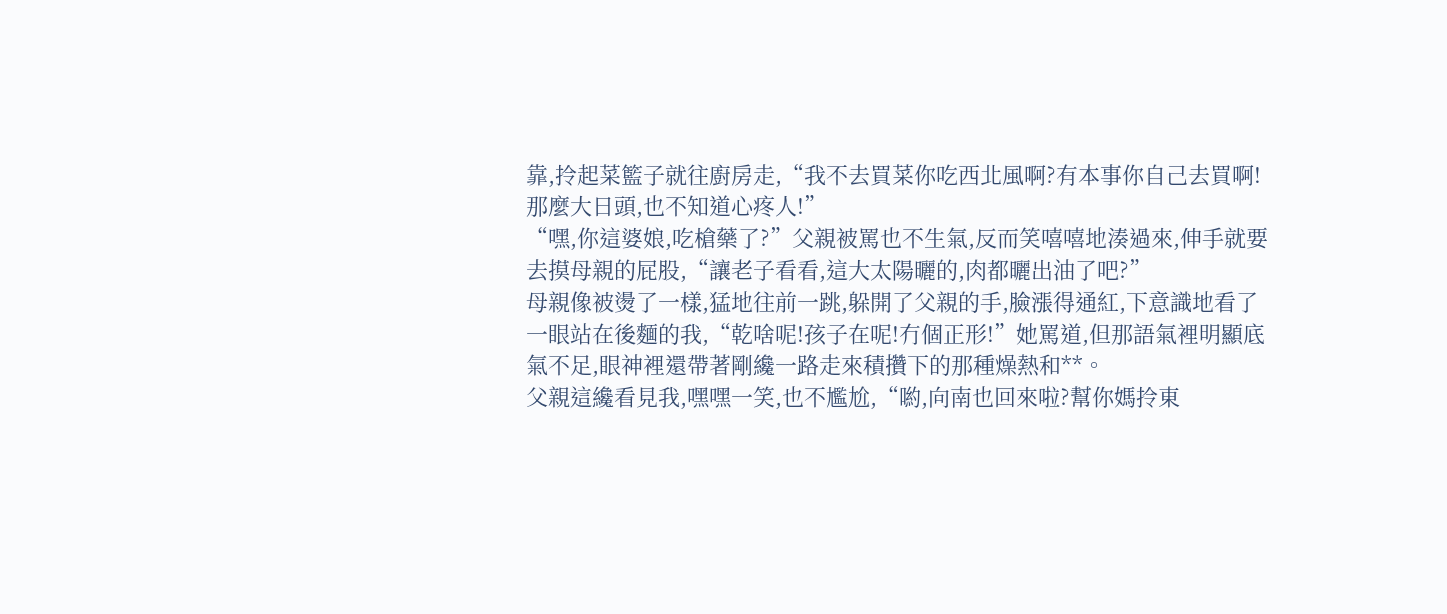靠,拎起菜籃子就往廚房走,“我不去買菜你吃西北風啊?有本事你自己去買啊!那麼大日頭,也不知道心疼人!”
“嘿,你這婆娘,吃槍藥了?”父親被罵也不生氣,反而笑嘻嘻地湊過來,伸手就要去摸母親的屁股,“讓老子看看,這大太陽曬的,肉都曬出油了吧?”
母親像被燙了一樣,猛地往前一跳,躲開了父親的手,臉漲得通紅,下意識地看了一眼站在後麵的我,“乾啥呢!孩子在呢!冇個正形!”她罵道,但那語氣裡明顯底氣不足,眼神裡還帶著剛纔一路走來積攢下的那種燥熱和**。
父親這纔看見我,嘿嘿一笑,也不尷尬,“喲,向南也回來啦?幫你媽拎東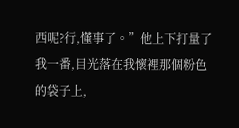西呢?行,懂事了。”他上下打量了我一番,目光落在我懷裡那個粉色的袋子上,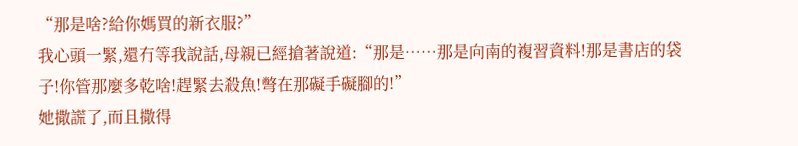“那是啥?給你媽買的新衣服?”
我心頭一緊,還冇等我說話,母親已經搶著說道:“那是……那是向南的複習資料!那是書店的袋子!你管那麼多乾啥!趕緊去殺魚!彆在那礙手礙腳的!”
她撒謊了,而且撒得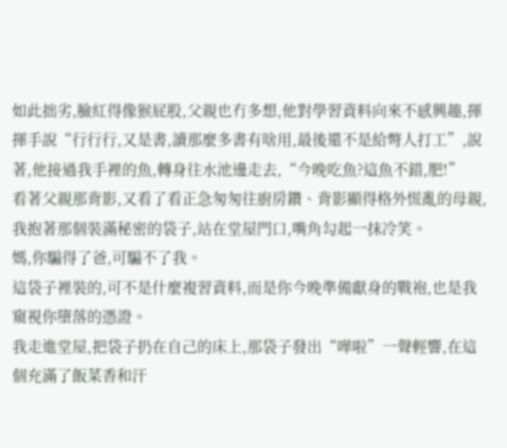如此拙劣,臉紅得像猴屁股,父親也冇多想,他對學習資料向來不感興趣,揮揮手說“行行行,又是書,讀那麼多書有啥用,最後還不是給彆人打工”,說著,他接過我手裡的魚,轉身往水池邊走去,“今晚吃魚?這魚不錯,肥!”
看著父親那背影,又看了看正急匆匆往廚房鑽、背影顯得格外慌亂的母親,我抱著那個裝滿秘密的袋子,站在堂屋門口,嘴角勾起一抹冷笑。
媽,你騙得了爸,可騙不了我。
這袋子裡裝的,可不是什麼複習資料,而是你今晚準備獻身的戰袍,也是我窺視你墮落的憑證。
我走進堂屋,把袋子扔在自己的床上,那袋子發出“嘩啦”一聲輕響,在這個充滿了飯菜香和汗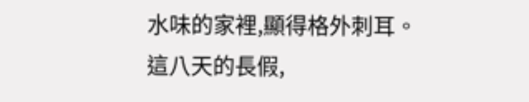水味的家裡,顯得格外刺耳。
這八天的長假,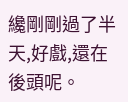纔剛剛過了半天,好戲,還在後頭呢。